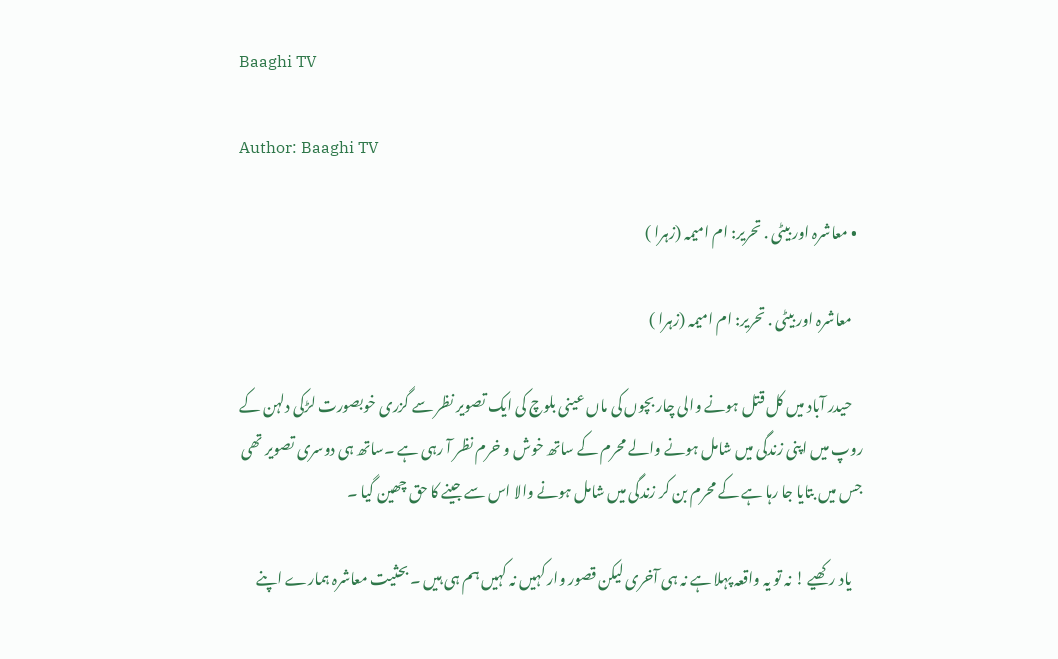Baaghi TV

Author: Baaghi TV

  • معاشرہ اور بیٹی . تحریر: ام امیمہ (زہرا )

    معاشرہ اور بیٹی . تحریر: ام امیمہ (زہرا )

    حیدر آباد میں کل قتل ہونے والی چار بچوں کی ماں عینی بلوچ کی ایک تصویر نظر سے گزری خوبصورت لڑکی دلہن کے روپ میں اپنی زندگی میں شامل ہونے والے محرم کے ساتھ خوش و خرم نظر آ رہی ہے ۔ساتھ ہی دوسری تصویر تھی جس میں بتایا جا رہا ہے کے محرم بن کر زندگی میں شامل ہونے والا اس سے جینے کا حق چھین گیا ۔

    یاد رکھیے ! نہ تو یہ واقعہ پہلا ہے نہ ہی آخری لیکن قصور وار کہیں نہ کہیں ہم ہی ہیں ۔ بحثیت معاشرہ ہمارے اپنے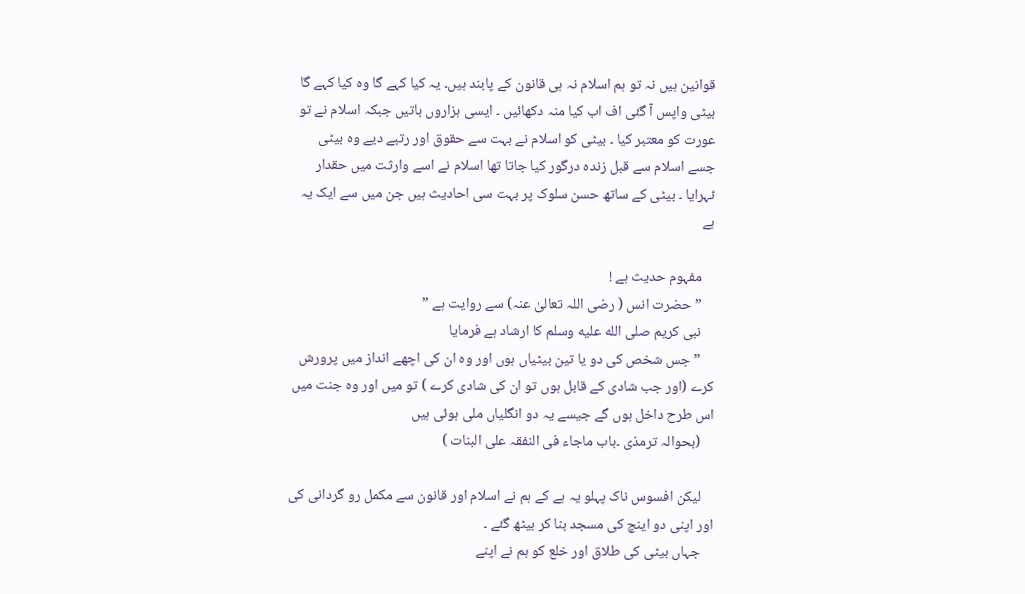قوانین ہیں نہ تو ہم اسلام نہ ہی قانون کے پابند ہیں۔ یہ کیا کہے گا وہ کیا کہے گا بیٹی واپس آ گئی اف اب کیا منہ دکھائیں ۔ ایسی ہزاروں باتیں جبکہ اسلام نے تو عورت کو معتبر کیا ۔ بیٹی کو اسلام نے بہت سے حقوق اور رتبے دیے وہ بیٹی جسے اسلام سے قبل زندہ درگور کیا جاتا تھا اسلام نے اسے وارثت میں حقدار ٹہرایا ۔ بیٹی کے ساتھ حسن سلوک پر بہت سی احادیث ہیں جن میں سے ایک یہ ہے

    مفہوم حدیث ہے !
    ” حضرت انس ( رضی اللہ تعالیٰ عنہ) سے روایت ہے ”
    نبی کریم صلى الله عليه وسلم کا ارشاد ہے فرمایا
    ” جس شخص کی دو یا تین بیٹیاں ہوں اور وہ ان کی اچھے انداز میں پرورش کرے (اور جب شادی کے قابل ہوں تو ان کی شادی کرے ) تو میں اور وہ جنت میں اس طرح داخل ہوں گے جیسے یہ دو انگلیاں ملی ہوئی ہیں
    (بحوالہ ترمذی ۔باب ماجاء فی النفقہ علی البنات )

    لیکن افسوس ناک پہلو یہ ہے کے ہم نے اسلام اور قانون سے مکمل رو گردانی کی اور اپنی دو اینچ کی مسجد بنا کر بیٹھ گئے ۔
    جہاں بیٹی کی طلاق اور خلع کو ہم نے اپنے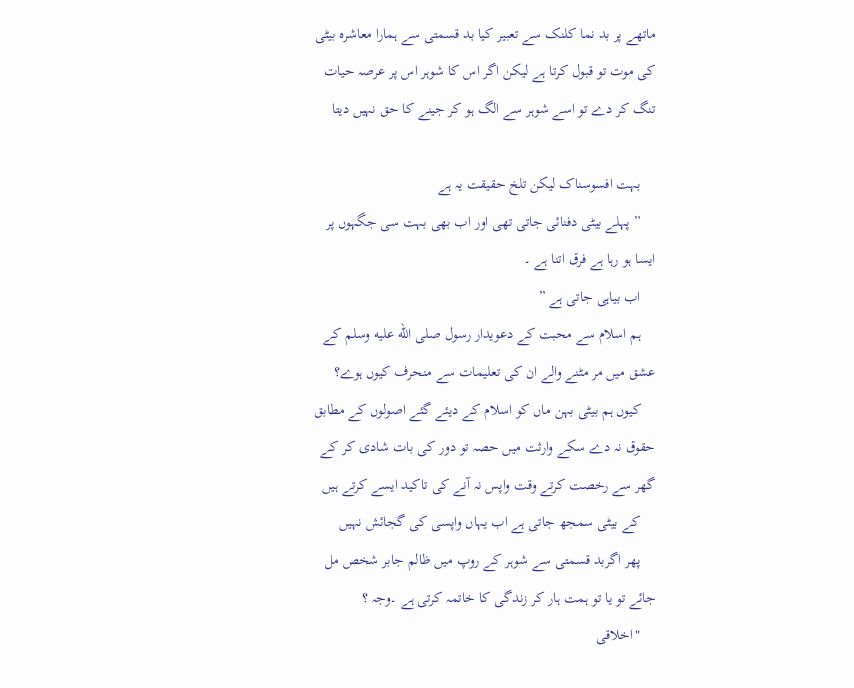ماتھے پر بد نما کلنک سے تعبیر کیا بد قسمتی سے ہمارا معاشرہ بیٹی کی موت تو قبول کرتا ہے لیکن اگر اس کا شوہر اس پر عرصہ حیات تنگ کر دے تو اسے شوہر سے الگ ہو کر جینے کا حق نہیں دیتا

    بہت افسوسناک لیکن تلخ حقیقت یہ ہے
    ” پہلے بیٹی دفنائی جاتی تھی اور اب بھی بہت سی جگہوں پر ایسا ہو رہا ہے فرق اتنا ہے ۔
    اب بیاہی جاتی ہے ”
    ہم اسلام سے محبت کے دعویدار رسول صلى الله عليه وسلم کے عشق میں مر مٹنے والے ان کی تعلیمات سے منحرف کیوں ہوے؟
    کیوں ہم بیٹی بہن ماں کو اسلام کے دیئے گئے اصولوں کے مطابق حقوق نہ دے سکے وارثت میں حصہ تو دور کی بات شادی کر کے گھر سے رخصت کرتے وقت واپس نہ آنے کی تاکید ایسے کرتے ہیں
    کے بیٹی سمجھ جاتی ہے اب یہاں واپسی کی گجائش نہیں
    پھر اگربد قسمتی سے شوہر کے روپ میں ظالم جابر شخص مل جائے تو یا تو ہمت ہار کر زندگی کا خاتمہ کرتی ہے ۔وجہ ؟
    "اخلاقی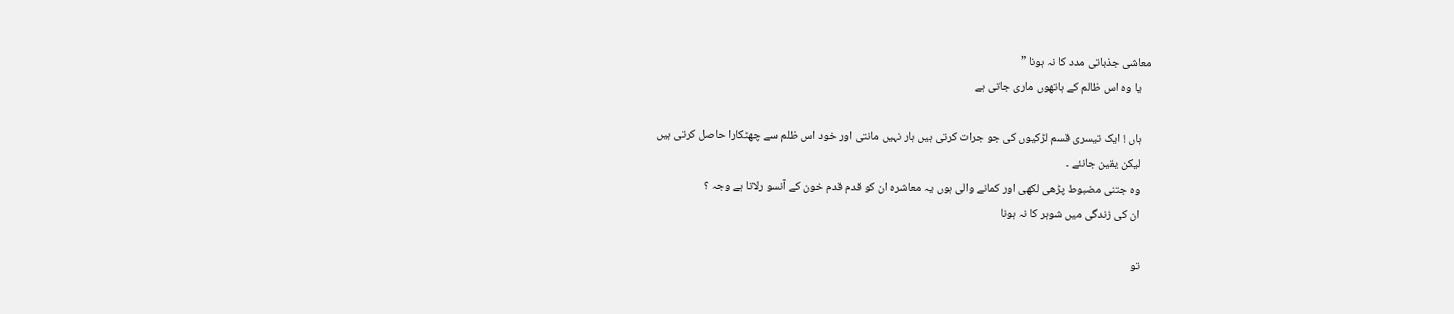معاشی جذباتی مدد کا نہ ہونا ”
    یا وہ اس ظالم کے ہاتھوں ماری جاتی ہے

    ہاں ! ایک تیسری قسم لڑکیوں کی جو جرات کرتی ہیں ہار نہیں مانتی اور خود اس ظلم سے چھٹکارا حاصل کرتی ہیں
    لیکن یقین جانئے ۔
    وہ جتنی مضبوط پڑھی لکھی اور کمانے والی ہوں یہ معاشرہ ان کو قدم قدم خون کے آنسو رلاتا ہے وجہ ؟
    ان کی زندگی میں شوہر کا نہ ہونا

    تو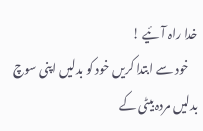خدا راہ آئیے !
    خود سے ابتدا کریں خود کو بدلیں اپنی سوچ بدلیں مردہ بیٹی کے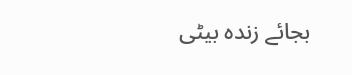بجائے زندہ بیٹی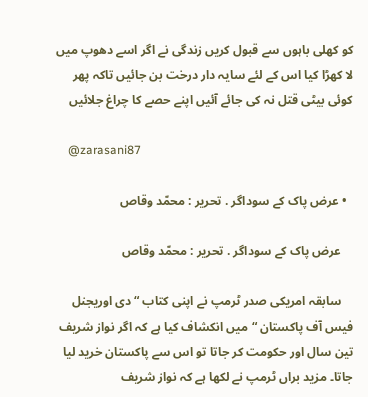کو کھلی باہوں سے قبول کریں زندگی نے اگر اسے دھوپ میں لا کھڑا کیا اس کے لئے سایہ دار درخت بن جائیں تاکہ پھر کوئی بیٹی قتل نہ کی جائے آئیں اپنے حصے کا چراغ جلائیں

    @zarasani87

  • عرض پاک کے سوداگر . تحریر : محمّد وقاص

    عرض پاک کے سوداگر . تحریر : محمّد وقاص

    سابقہ امریکی صدر ٹرمپ نے اپنی کتاب “دی اوریجنل فیس آف پاکستان “میں انکشاف کیا ہے کہ اگر نواز شریف تین سال اور حکومت کر جاتا تو اس سے پاکستان خرید لیا جاتا۔ مزید براں ٹرمپ نے لکھا ہے کہ نواز شریف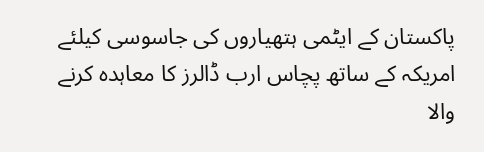پاکستان کے ایٹمی ہتھیاروں کی جاسوسی کیلئے امریکہ کے ساتھ پچاس ارب ڈالرز کا معاہدہ کرنے والا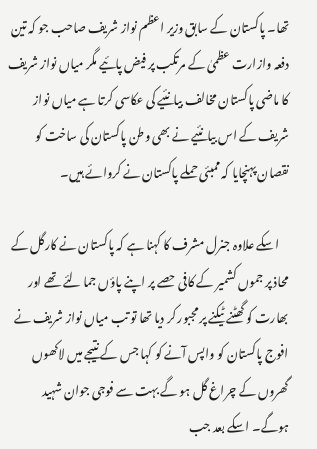تھا۔ پاکستان کے سابق وزیر اعظم نواز شریف صاحب جو کہ تین دفعہ وازارت عظمیٰ کے مرتکب پر فیض پائیے مگر میاں نواز شریف کا ماضی پاکستان مخالف بیانئیے کی عکاسی کرتا ہے میاں نواز شریف کے اس بیانئیے نے بھی وطن پاکستان کی ساخت کو نقصان پہنچایا کہ ممبئی حملے پاکستان نے کروائے ہیں۔

    اسکے علاوہ جنرل مشرف کا کہنا ہے کہ پاکستان نے کارگل کے محاذ پر جموں کشمیر کے کافی حصے پر اپنے پاؤں جما لئے تھے اور بھارت کو گھٹنے ٹیکنے پر مجبور کر دیا تھا تو تب میاں نواز شریف نے افوج پاکستان کو واپس آنے کو کہا جس کے نتیجے میں لاکھوں گھروں کے چراغ گل ہو گے بہت سے فوجی جوان شہید ہوگے۔ اسکے بعد جب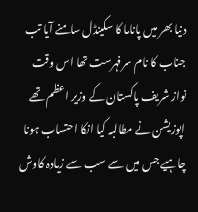دنیا بھر میں پاناما کا سکینڈل سامنے آیا تب جناب کا نام سرفہرست تھا اس وقت نواز شریف پاکستان کے وزیر اعظم تھے اپوزیشن نے مطالبہ کیا انکا احتساب ہونا چاہیے جس میں سے سب سے زیادہ کاوش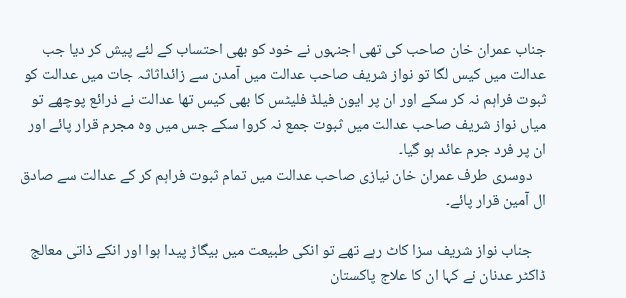جناب عمران خان صاحب کی تھی اجنہوں نے خود کو بھی احتساب کے لئے پیش کر دیا جب عدالت میں کیس لگا تو نواز شریف صاحب عدالت میں آمدن سے زائداثاثہ جات میں عدالت کو ثبوت فراہم نہ کر سکے اور ان پر ایون فیلڈ فلیٹس کا بھی کیس تھا عدالت نے ذرائع پوچھے تو میاں نواز شریف صاحب عدالت میں ثبوت جمع نہ کروا سکے جس میں وہ مجرم قرار پائے اور ان پر فرد جرم عائد ہو گیا۔
    دوسری طرف عمران خان نیازی صاحب عدالت میں تمام ثبوت فراہم کر کے عدالت سے صادق ال آمین قرار پائے۔

    جناب نواز شریف سزا کاٹ رہے تھے تو انکی طبیعت میں بیگاڑ پیدا ہوا اور انکے ذاتی معالج ڈاکٹر عدنان نے کہا ان کا علاج پاکستان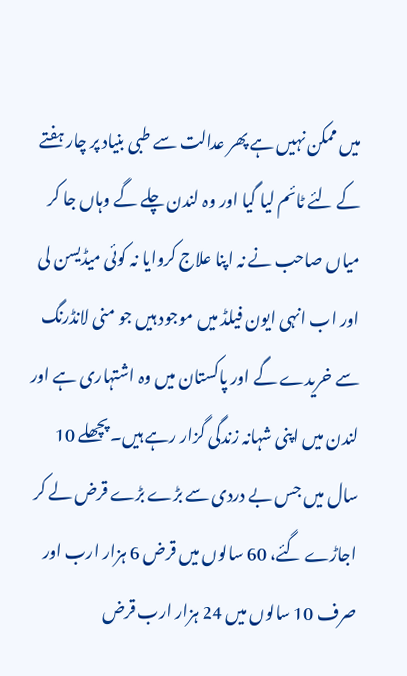میں ممکن نہیں ہے پھر عدالت سے طبی بنیاد پر چار ہفتے کے لئے ٹائم لیا گیا اور وہ لندن چلے گے وہاں جا کر میاں صاحب نے نہ اپنا علاج کروایا نہ کوئی میڈیسن لی اور اب انہی ایون فیلڈ میں موجود ہیں جو منی لانڈرنگ سے خریدے گے اور پاکستان میں وہ اشتہاری ہے اور لندن میں اپنی شہانہ زندگی گزار رہے ہیں۔ پچھلے 10 سال میں جس بے دردی سے بڑے بڑے قرض لے کر اجاڑے گئے، 60 سالوں میں قرض 6 ہزار ارب اور صرف 10 سالوں میں 24 ہزار ارب قرض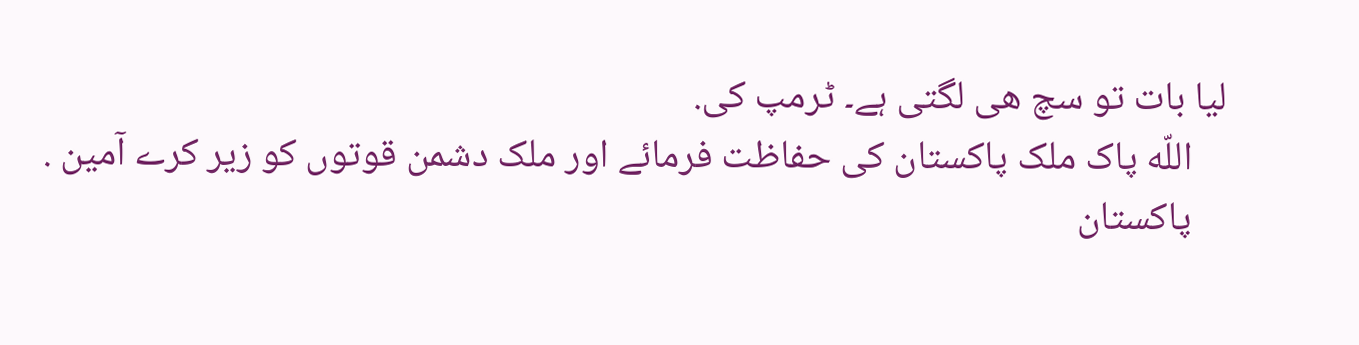لیا بات تو سچ ھی لگتی ہے۔ ٹرمپ کی.
    اللّه پاک ملک پاکستان کی حفاظت فرمائے اور ملک دشمن قوتوں کو زیر کرے آمین .
    پاکستان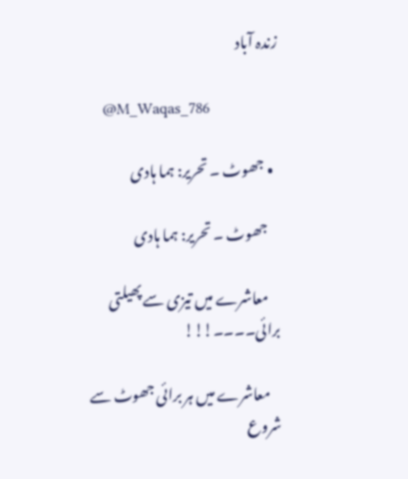زندہ آباد

    @M_Waqas_786

  • جھوٹ ۔ تحریر: ہما ہادی

    جھوٹ ۔ تحریر: ہما ہادی

    معاشرے میں تیزی سے پھیلتی برائی۔۔۔۔!!!

    معاشرے میں ہر برائی جھوٹ سے شروع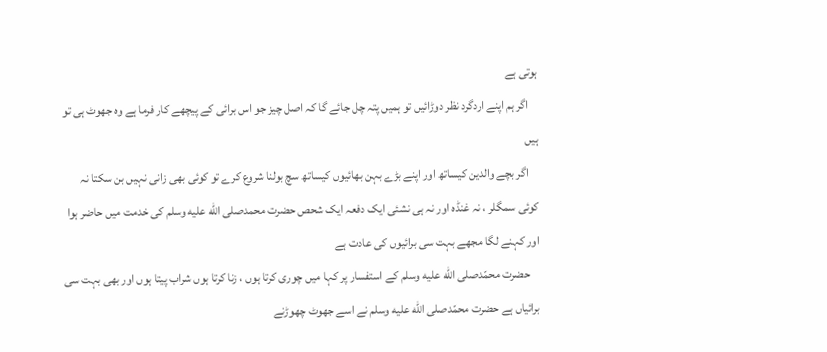ہوتی ہے
    اگر ہم اپنے اردگرد نظر دوڑائیں تو ہمیں پتہ چل جائے گا کہ اصل چیز جو اس برائی کے پیچھے کار فرما ہے وہ جھوٹ ہی تو ہیں
    اگر بچے والدین کیساتھ اور اپنے بڑے بہن بھائیوں کیساتھ سچ بولنا شروع کرے تو کوئی بھی زانی نہیں بن سکتا نہ کوئی سمگلر ، نہ غنڈہ اور نہ ہی نشئی ایک دفعہ ایک شحص حضرت محمدصلى الله عليه وسلم کی خدمت میں حاضر ہوا اور کہنے لگا مجھے بہت سی برائیوں کی عادت ہے
    حضرت محمّدصلى الله عليه وسلم کے استفسار پر کہا میں چوری کرتا ہوں ، زنا کرتا ہوں شراب پیتا ہوں اور بھی بہت سی برائیاں ہے حضرت محمّدصلى الله عليه وسلم نے اسے جھوٹ چھوڑنے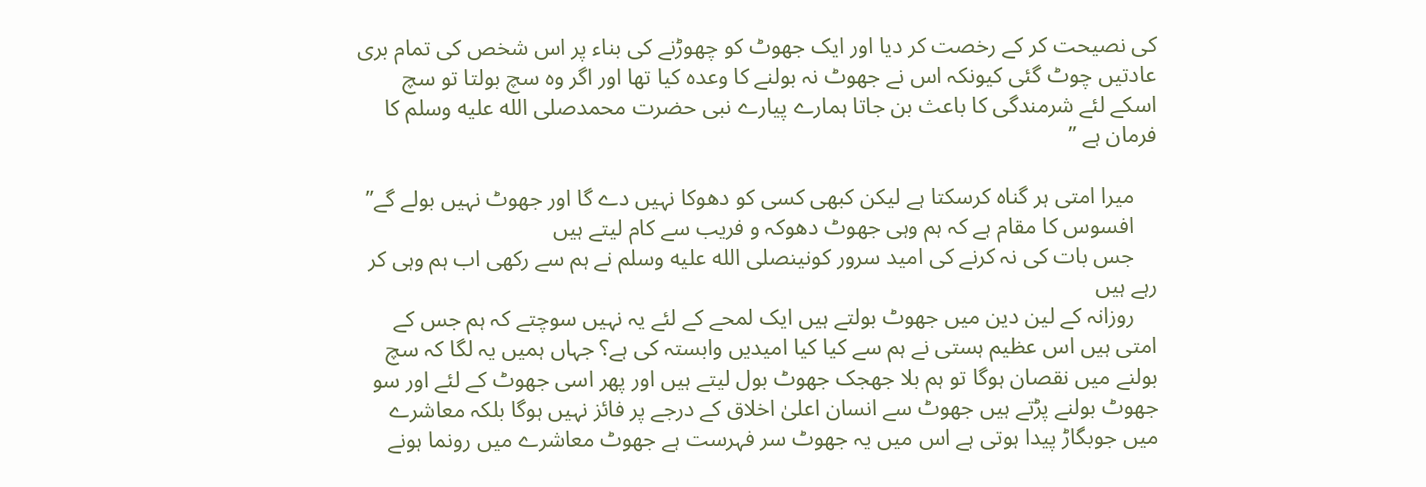کی نصیحت کر کے رخصت کر دیا اور ایک جھوٹ کو چھوڑنے کی بناء پر اس شخص کی تمام بری عادتیں چوٹ گئی کیونکہ اس نے جھوٹ نہ بولنے کا وعدہ کیا تھا اور اگر وہ سچ بولتا تو سچ اسکے لئے شرمندگی کا باعث بن جاتا ہمارے پیارے نبی حضرت محمدصلى الله عليه وسلم کا فرمان ہے ”

    میرا امتی ہر گناہ کرسکتا ہے لیکن کبھی کسی کو دھوکا نہیں دے گا اور جھوٹ نہیں بولے گے”
    افسوس کا مقام ہے کہ ہم وہی جھوٹ دھوکہ و فریب سے کام لیتے ہیں
    جس بات کی نہ کرنے کی امید سرور کونینصلى الله عليه وسلم نے ہم سے رکھی اب ہم وہی کر رہے ہیں
    روزانہ کے لین دین میں جھوٹ بولتے ہیں ایک لمحے کے لئے یہ نہیں سوچتے کہ ہم جس کے امتی ہیں اس عظیم ہستی نے ہم سے کیا کیا امیدیں وابستہ کی ہے؟ جہاں ہمیں یہ لگا کہ سچ بولنے میں نقصان ہوگا تو ہم بلا جھجک جھوٹ بول لیتے ہیں اور پھر اسی جھوٹ کے لئے اور سو جھوٹ بولنے پڑتے ہیں جھوٹ سے انسان اعلیٰ اخلاق کے درجے پر فائز نہیں ہوگا بلکہ معاشرے میں جوبگاڑ پیدا ہوتی ہے اس میں یہ جھوٹ سر فہرست ہے جھوٹ معاشرے میں رونما ہونے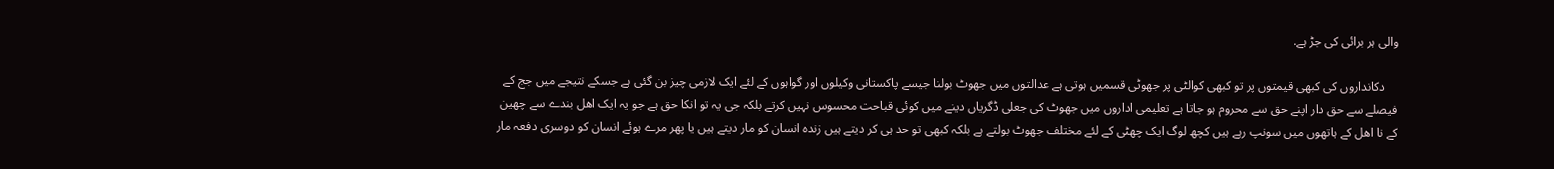والی ہر برائی کی جڑ ہے.

    دکانداروں کی کبھی قیمتوں پر تو کبھی کوالٹی پر جھوٹی قسمیں ہوتی ہے عدالتوں میں جھوٹ بولنا جیسے پاکستانی وکیلوں اور گواہوں کے لئے ایک لازمی چیز بن گئی ہے جسکے نتیجے میں جج کے فیصلے سے حق دار اپنے حق سے محروم ہو جاتا ہے تعلیمی اداروں میں جھوٹ کی جعلی ڈگریاں دینے میں کوئی قباحت محسوس نہیں کرتے بلکہ جی یہ تو انکا حق ہے جو یہ ایک اھل بندے سے چھین کے نا اھل کے ہاتھوں میں سونپ رہے ہیں کچھ لوگ ایک چھٹی کے لئے مختلف جھوٹ بولتے ہے بلکہ کبھی تو حد ہی کر دیتے ہیں زندہ انسان کو مار دیتے ہیں یا پھر مرے ہوئے انسان کو دوسری دفعہ مار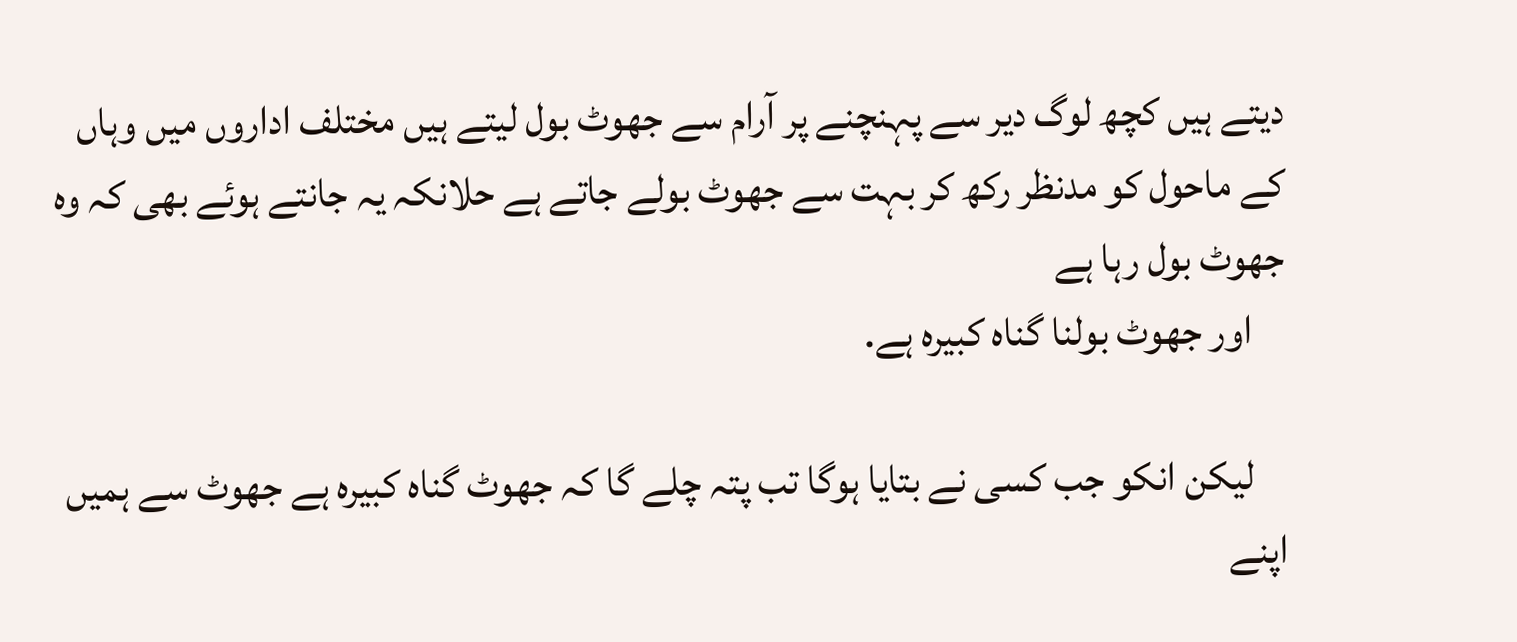دیتے ہیں کچھ لوگ دیر سے پہنچنے پر آرام سے جھوٹ بول لیتے ہیں مختلف اداروں میں وہاں کے ماحول کو مدنظر رکھ کر بہت سے جھوٹ بولے جاتے ہے حلانکہ یہ جانتے ہوئے بھی کہ وہ جھوٹ بول رہا ہے
    اور جھوٹ بولنا گناہ کبیرہ ہے.

    لیکن انکو جب کسی نے بتایا ہوگا تب پتہ چلے گا کہ جھوٹ گناہ کبیرہ ہے جھوٹ سے ہمیں اپنے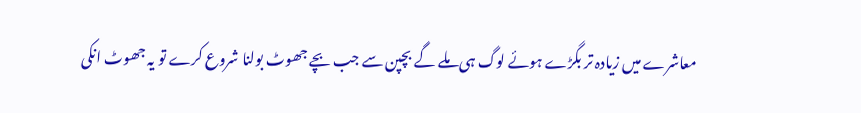معاشرے میں زیادہ تر بگڑے ہوئے لوگ ہی ملے گے بچپن سے جب بچے جھوٹ بولنا شروع کرے تو یہ جھوٹ انکی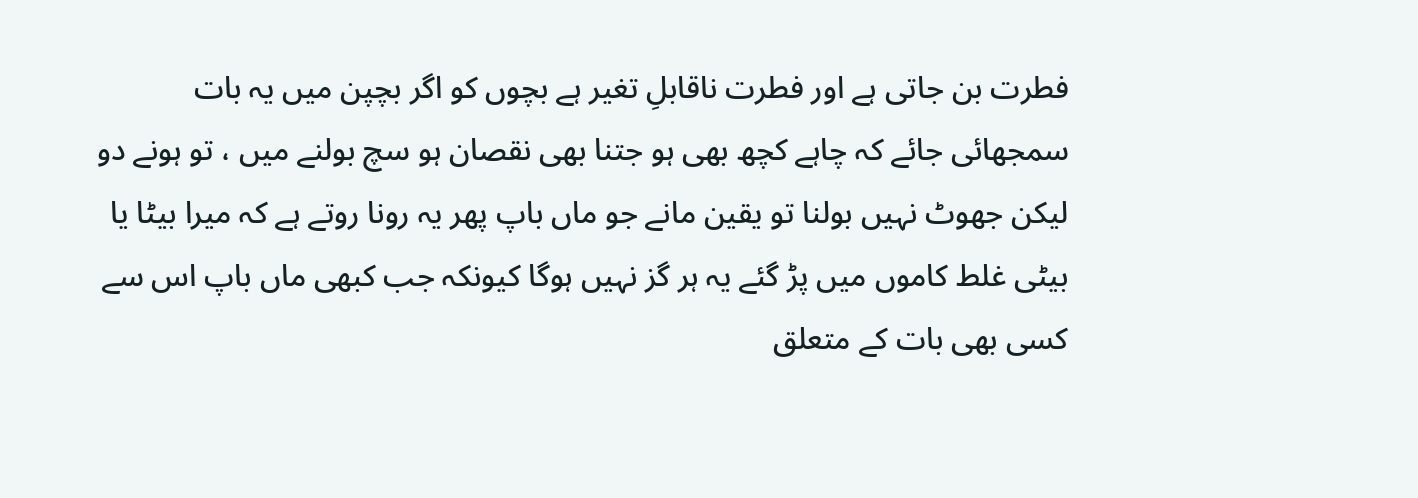فطرت بن جاتی ہے اور فطرت ناقابلِ تغیر ہے بچوں کو اگر بچپن میں یہ بات سمجھائی جائے کہ چاہے کچھ بھی ہو جتنا بھی نقصان ہو سچ بولنے میں ، تو ہونے دو لیکن جھوٹ نہیں بولنا تو یقین مانے جو ماں باپ پھر یہ رونا روتے ہے کہ میرا بیٹا یا بیٹی غلط کاموں میں پڑ گئے یہ ہر گز نہیں ہوگا کیونکہ جب کبھی ماں باپ اس سے کسی بھی بات کے متعلق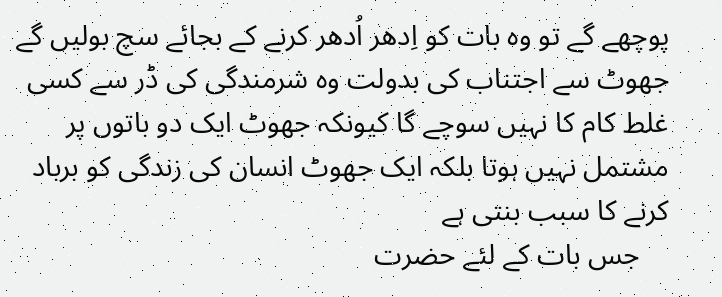پوچھے گے تو وہ بات کو اِدھر اُدھر کرنے کے بجائے سچ بولیں گے جھوٹ سے اجتناب کی بدولت وہ شرمندگی کی ڈر سے کسی غلط کام کا نہیں سوچے گا کیونکہ جھوٹ ایک دو باتوں پر مشتمل نہیں ہوتا بلکہ ایک جھوٹ انسان کی زندگی کو برباد کرنے کا سبب بنتی ہے
    جس بات کے لئے حضرت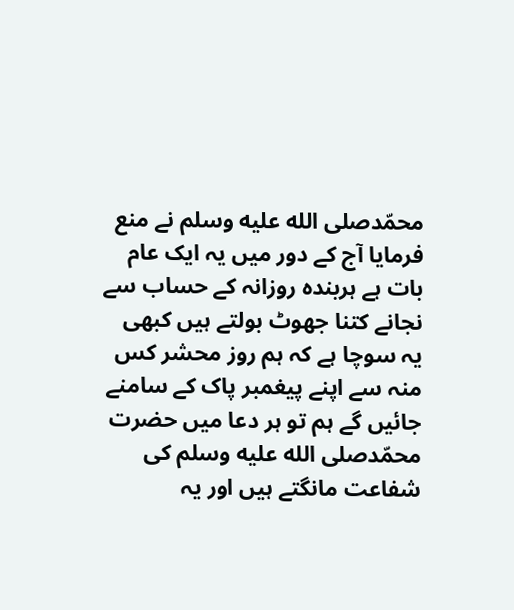محمّدصلى الله عليه وسلم نے منع فرمایا آج کے دور میں یہ ایک عام بات ہے ہربندہ روزانہ کے حساب سے نجانے کتنا جھوٹ بولتے ہیں کبھی یہ سوچا ہے کہ ہم روز محشر کس منہ سے اپنے پیغمبر پاک کے سامنے جائیں گے ہم تو ہر دعا میں حضرت محمّدصلى الله عليه وسلم کی شفاعت مانگتے ہیں اور یہ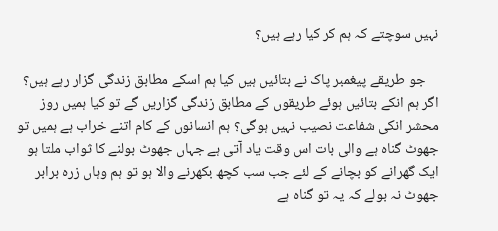نہیں سوچتے کہ ہم کر کیا رہے ہیں؟

    جو طریقے پیغمبر پاک نے بتائیں ہیں کیا ہم اسکے مطابق زندگی گزار رہے ہیں؟ اگر ہم انکے بتائیں ہوئے طریقوں کے مطابق زندگی گزاریں گے تو کیا ہمیں روز محشر انکی شفاعت نصیب نہیں ہوگی؟ ہم انسانوں کے کام اتنے خراب ہے ہمیں تو جھوٹ گناہ ہے والی بات اس وقت یاد آتی ہے جہاں جھوٹ بولنے کا ثواب ملتا ہو ایک گھرانے کو بچانے کے لئے جب سب کچھ بکھرنے والا ہو تو ہم وہاں زرہ برابر جھوٹ نہ بولے کہ یہ تو گناہ ہے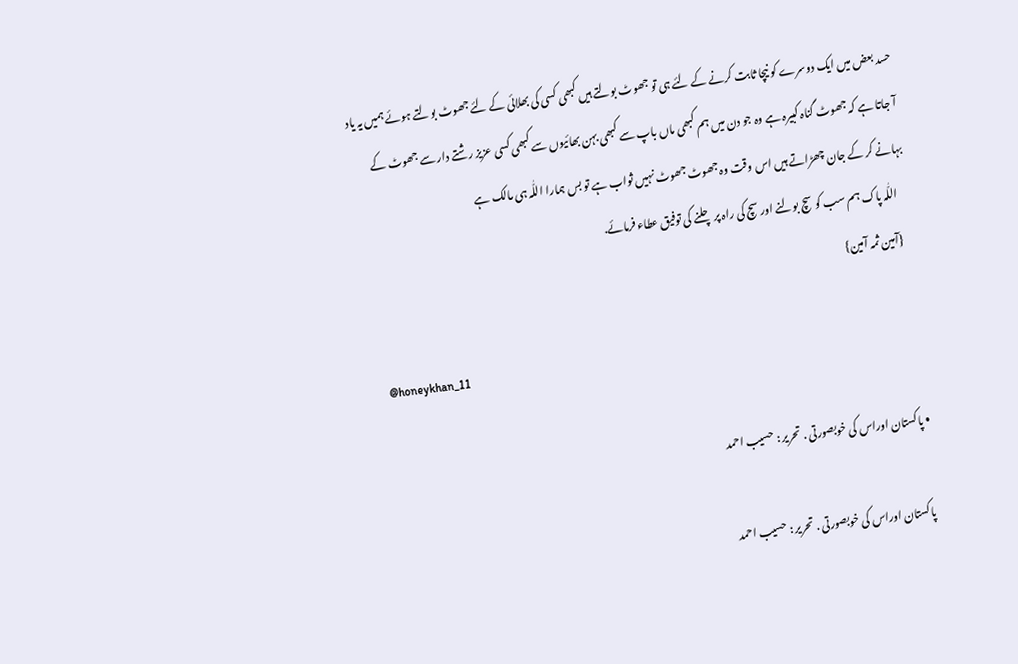حسد بعض میں ایک دوسرے کو نیچا ثابت کرنے کے لئے ہی تو جھوٹ بولتے ہیں کبھی کسی کی بھلائی کے لئے جھوٹ بولتے ہوئے ہمیں یہ یاد آ جاتا ہے کہ جھوٹ گناہ کبیرہ ہے وہ جو دن میں ہم کبھی ماں باپ سے کبھی بہن بھائیوں سے کبھی کسی عزیز رشتے دار سے جھوٹ کے بہانے کر کے جان چھڑاتے ہیں اس وقت وہ جھوٹ جھوٹ نہیں ثواب ہے تو بس ہمارا اللّٰہ ہی مالک ہے
    اللّٰہ پاک ہم سب کو سچ بولنے اور سچ کی راہ پر چلنے کی توفیق عطاء فرمائے.
    {آمین ثمہ آمین}

    @honeykhan_11

  • پاکستان اوراس کی خوبصورتی . تحریر : حسیب احمد

    پاکستان اوراس کی خوبصورتی . تحریر : حسیب احمد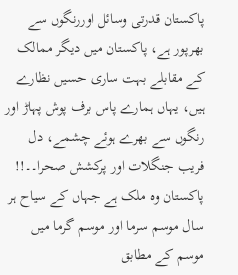پاکستان قدرتی وسائل اوررنگوں سے بھرپور ہے، پاکستان میں دیگر ممالک کے مقابلے بہت ساری حسیں نظارے ہیں، یہاں ہمارے پاس برف پوش پہاڑ اور رنگوں سے بھرے ہوئے چشمے، دل فریب جنگلات اور پرکشش صحرا۔۔!! پاکستان وہ ملک ہے جہاں کے سیاح ہر سال موسم سرما اور موسم گرما میں موسم کے مطابق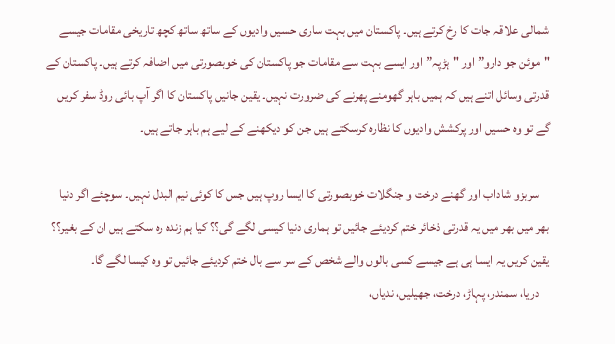شمالی علاقہ جات کا رخ کرتے ہیں۔ پاکستان میں بہت ساری حسیں وادیوں کے ساتھ ساتھ کچھ تاریخی مقامات جیسے "موئن جو دارو” اور "ہڑپہ” اور ایسے بہت سے مقامات جو پاکستان کی خوبصورتی میں اضافہ کرتے ہیں۔ پاکستان کے قدرتی وسائل اتنے ہیں کہ ہمیں باہر گھومنے پھرنے کی ضرورت نہیں۔ یقین جانیں پاکستان کا اگر آپ بائی روڈ سفر کریں گے تو وہ حسیں اور پرکشش وادیوں کا نظارہ کرسکتے ہیں جن کو دیکھنے کے لیے ہم باہر جاتے ہیں۔

    سربزو شاداب اور گھنے درخت و جنگلات خوبصورتی کا ایسا روپ ہیں جس کا کوئی نیم البدل نہیں۔ سوچئے اگر دنیا بھر میں بھر میں یہ قدرتی ذخائر ختم کردیئے جائیں تو ہماری دنیا کیسی لگے گی؟؟ کیا ہم زندہ رہ سکتے ہیں ان کے بغیر؟؟ یقین کریں یہ ایسا ہی ہے جیسے کسی بالوں والے شخص کے سر سے بال ختم کردیئے جائیں تو وہ کیسا لگے گا۔
    دریا، سمندر، پہاڑ، درخت، جھیلیں، ندیاں،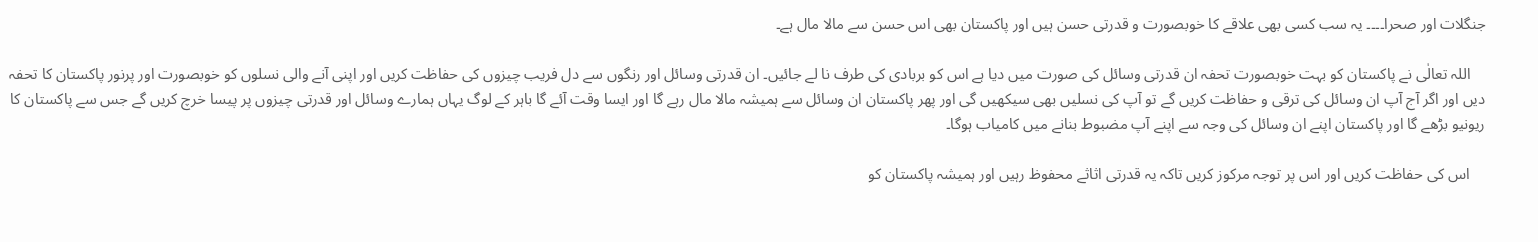جنگلات اور صحرا۔۔۔۔ یہ سب کسی بھی علاقے کا خوبصورت و قدرتی حسن ہیں اور پاکستان بھی اس حسن سے مالا مال ہے۔

    اللہ تعالٰی نے پاکستان کو بہت خوبصورت تحفہ ان قدرتی وسائل کی صورت میں دیا ہے اس کو بربادی کی طرف نا لے جائیں۔ ان قدرتی وسائل اور رنگوں سے دل فریب چیزوں کی حفاظت کریں اور اپنی آنے والی نسلوں کو خوبصورت اور پرنور پاکستان کا تحفہ دیں اور اگر آج آپ ان وسائل کی ترقی و حفاظت کریں گے تو آپ کی نسلیں بھی سیکھیں گی اور پھر پاکستان ان وسائل سے ہمیشہ مالا مال رہے گا اور ایسا وقت آئے گا باہر کے لوگ یہاں ہمارے وسائل اور قدرتی چیزوں پر پیسا خرچ کریں گے جس سے پاکستان کا ریونیو بڑھے گا اور پاکستان اپنے ان وسائل کی وجہ سے اپنے آپ مضبوط بنانے میں کامیاب ہوگا۔

    اس کی حفاظت کریں اور اس پر توجہ مرکوز کریں تاکہ یہ قدرتی اثاثے محفوظ رہیں اور ہمیشہ پاکستان کو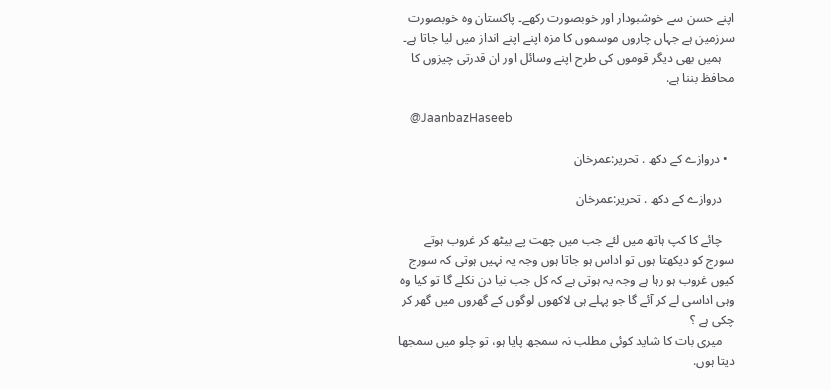اپنے حسن سے خوشبودار اور خوبصورت رکھے۔ پاکستان وہ خوبصورت سرزمین ہے جہاں چاروں موسموں کا مزہ اپنے اپنے انداز میں لیا جاتا ہے۔
    ہمیں بھی دیگر قوموں کی طرح اپنے وسائل اور ان قدرتی چیزوں کا محافظ بننا ہے.

    @JaanbazHaseeb

  • دروازے کے دکھ . تحریر:عمرخان

    دروازے کے دکھ . تحریر:عمرخان

    چائے کا کپ ہاتھ میں لئے جب میں چھت پے بیٹھ کر غروب ہوتے سورج کو دیکھتا ہوں تو اداس ہو جاتا ہوں وجہ یہ نہیں ہوتی کہ سورج کیوں غروب ہو رہا ہے وجہ یہ ہوتی ہے کہ کل جب نیا دن نکلے گا تو کیا وہ وہی اداسی لے کر آئے گا جو پہلے ہی لاکھوں لوگوں کے گھروں میں گھر کر چکی ہے ؟
    میری بات کا شاید کوئی مطلب نہ سمجھ پایا ہو، تو چلو میں سمجھا دیتا ہوں.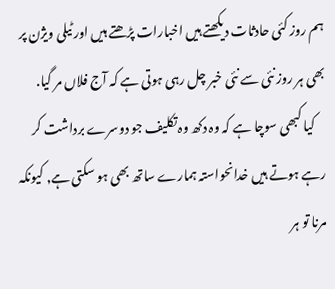ہم روز کئی حادثات دیکھتے ہیں اخبارات پڑھتے ہیں اور ٹیلی ویژن پر بھی ہر روز نئی سے نئی خبر چل رہی ہوتی ہے کہ آج فلاں مر گیا.
    کیا کبھی سوچا ہے کہ وہ دکھ وہ تکلیف جو دوسرے برداشت کر رہے ہوتے ہیں خدانحواستہ ہمارے ساتھ بھی ہو سکتی ہے, کیونکہ مرنا تو ہر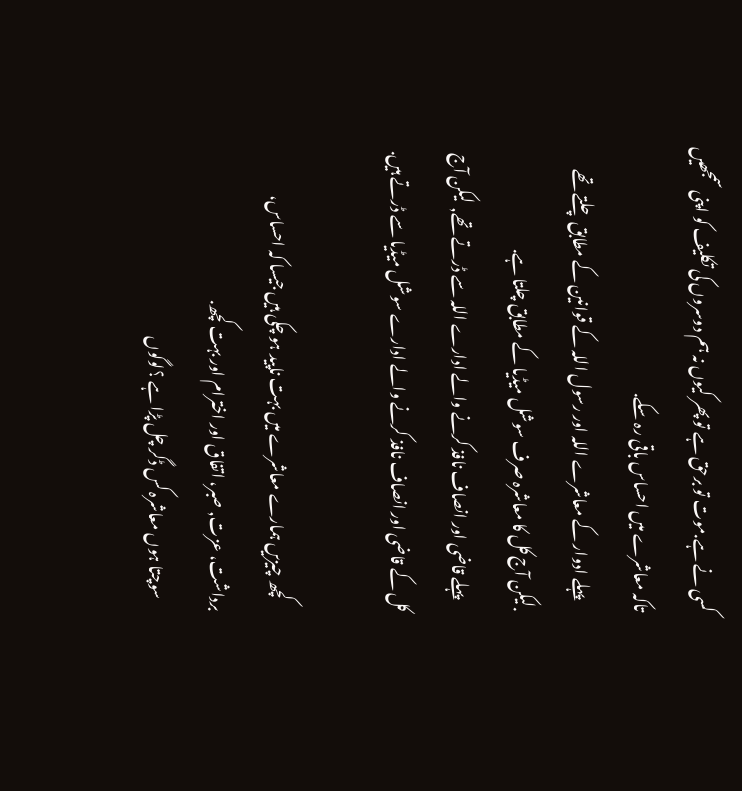کسی نے ہے.موت تو برحق ہے تو پھر کیوں نہ ہم دوسروں کی تکلیف کو اپنی سمجھیں تاکہ معاشرے میں احساس باقی رہ سکے.
    پہلے ادوار کے معاشرے اللہ اور رسول اللہ کے قوانین کے مطابق چلتے تھے .لیکن آج کل کا معاشرہ صرف سوشل میڈیا کے مطابق چلتا ہے.
    پہلے قاضی اور انصاف نافذ کرنے والے ادارے اللہ سے ڈرتے تھے, لیکن آج کل کے قاضی اور انصاف نافذ کرنے والے ادارے سوشل میڈیا سے ڈرتے ہیں.

    کچھ چیزیں ہمارے معاشرے میں بہت ناپید ہو چکی ہیں جیسا کہ احساس، برداشت، عزت, صبر، اتفاق اور اخترام اور بہت کچھ.
    سوچتا ہوں معاشرہ کس ڈگر چل پڑا ہے ؟لوگوں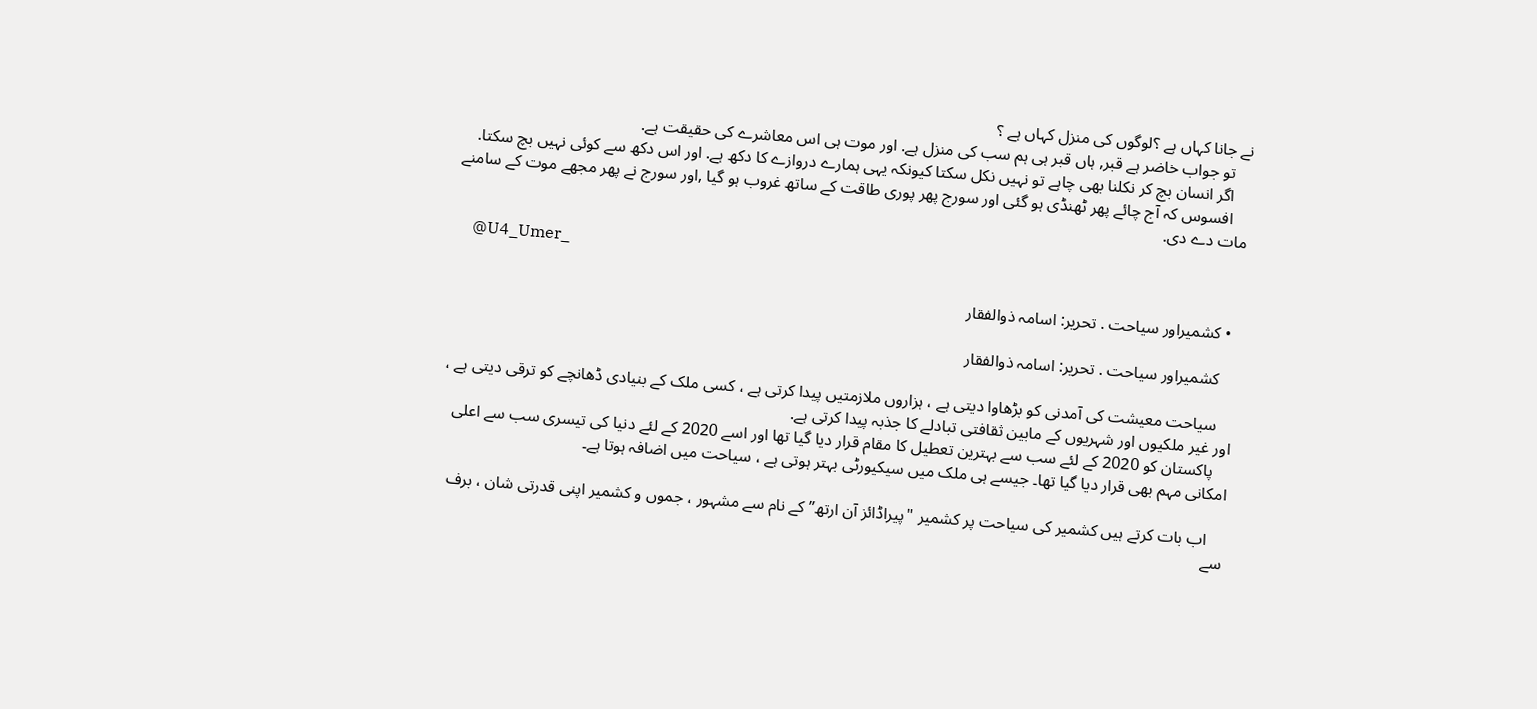نے جانا کہاں ہے ؟لوگوں کی منزل کہاں ہے ؟
    تو جواب خاضر ہے قبر, ہاں قبر ہی ہم سب کی منزل ہے. اور موت ہی اس معاشرے کی حقیقت ہے.
    اگر انسان بچ کر نکلنا بھی چاہے تو نہیں نکل سکتا کیونکہ یہی ہمارے دروازے کا دکھ ہے. اور اس دکھ سے کوئی نہیں بچ سکتا.
    افسوس کہ آج چائے پھر ٹھنڈی ہو گئی اور سورج پھر پوری طاقت کے ساتھ غروب ہو گیا ,اور سورج نے پھر مجھے موت کے سامنے مات دے دی.

    @U4_Umer_

  • کشمیراور سیاحت . تحریر: اسامہ ذوالفقار

    کشمیراور سیاحت . تحریر: اسامہ ذوالفقار

    سیاحت معیشت کی آمدنی کو بڑھاوا دیتی ہے ، ہزاروں ملازمتیں پیدا کرتی ہے ، کسی ملک کے بنیادی ڈھانچے کو ترقی دیتی ہے ، اور غیر ملکیوں اور شہریوں کے مابین ثقافتی تبادلے کا جذبہ پیدا کرتی ہے.
    پاکستان کو 2020 کے لئے سب سے بہترین تعطیل کا مقام قرار دیا گیا تھا اور اسے 2020 کے لئے دنیا کی تیسری سب سے اعلی امکانی مہم بھی قرار دیا گیا تھا۔ جیسے ہی ملک میں سیکیورٹی بہتر ہوتی ہے ، سیاحت میں اضافہ ہوتا ہے۔

    اب بات کرتے ہیں کشمیر کی سیاحت پر کشمیر "پیراڈائز آن ارتھ” کے نام سے مشہور ، جموں و کشمیر اپنی قدرتی شان ، برف سے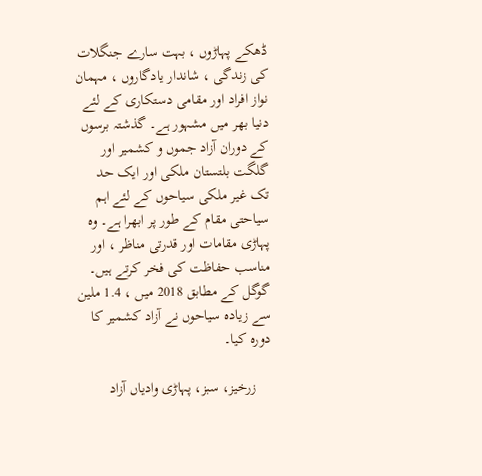ڈھکے پہاڑوں ، بہت سارے جنگلات کی زندگی ، شاندار یادگاروں ، مہمان نواز افراد اور مقامی دستکاری کے لئے دنیا بھر میں مشہور ہے۔ گذشتہ برسوں کے دوران آزاد جموں و کشمیر اور گلگت بلتستان ملکی اور ایک حد تک غیر ملکی سیاحوں کے لئے اہم سیاحتی مقام کے طور پر ابھرا ہے۔ وہ پہاڑی مقامات اور قدرتی مناظر ، اور مناسب حفاظت کی فخر کرتے ہیں۔ گوگل کے مطابق 2018 میں ، 1.4 ملین سے زیادہ سیاحوں نے آزاد کشمیر کا دورہ کیا۔

    زرخیز، سبز، پہاڑی وادیاں آزاد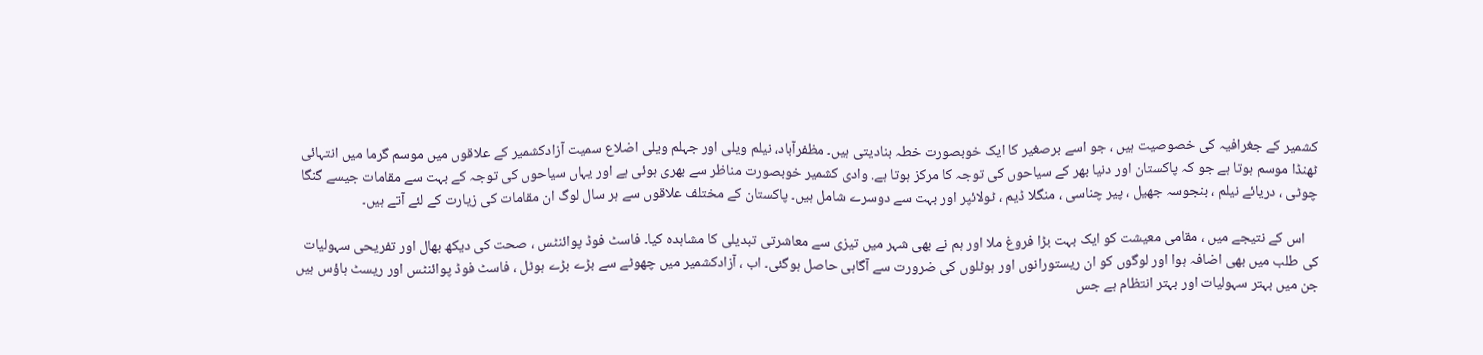کشمیر کے جغرافیہ کی خصوصیت ہیں ، جو اسے برصغیر کا ایک خوبصورت خطہ بنادیتی ہیں۔ مظفرآباد، نیلم ویلی اور جہلم ویلی اضلاع سمیت آزادکشمیر کے علاقوں میں موسم گرما میں انتہائی ٹھنڈا موسم ہوتا ہے جو کہ پاکستان اور دنیا بھر کے سیاحوں کی توجہ کا مرکز ہوتا ہے. وادی کشمیر خوبصورت مناظر سے بھری ہوئی ہے اور یہاں سیاحوں کی توجہ کے بہت سے مقامات جیسے گنگا چوٹی ، دریائے نیلم ، بنجوسہ جھیل ، پیر چناسی ، منگلا ڈیم ، ٹولائپر اور بہت سے دوسرے شامل ہیں۔ پاکستان کے مختلف علاقوں سے ہر سال لوگ ان مقامات کی زیارت کے لئے آتے ہیں۔

    اس کے نتیجے میں ، مقامی معیشت کو ایک بہت بڑا فروغ ملا اور ہم نے بھی شہر میں تیزی سے معاشرتی تبدیلی کا مشاہدہ کیا۔ فاسٹ فوڈ پوائنٹس ، صحت کی دیکھ بھال اور تفریحی سہولیات کی طلب میں بھی اضافہ ہوا اور لوگوں کو ان ریستورانوں اور ہوٹلوں کی ضرورت سے آگاہی حاصل ہوگئی۔ اب ، آزادکشمیر میں چھوٹے سے بڑے بڑے ہوٹل ، فاسٹ فوڈ پوائنٹس اور ریسٹ ہاؤس ہیں جن میں بہتر سہولیات اور بہتر انتظام ہے جس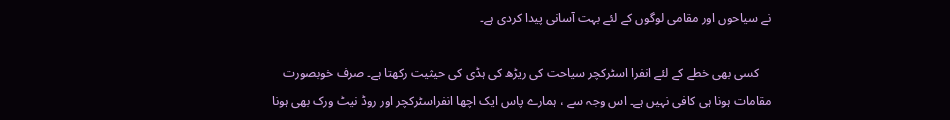نے سیاحوں اور مقامی لوگوں کے لئے بہت آسانی پیدا کردی ہے۔

    کسی بھی خطے کے لئے انفرا اسٹرکچر سیاحت کی ریڑھ کی ہڈی کی حیثیت رکھتا ہے۔ صرف خوبصورت مقامات ہونا ہی کافی نہیں ہے۔ اس وجہ سے ، ہمارے پاس ایک اچھا انفراسٹرکچر اور روڈ نیٹ ورک بھی ہونا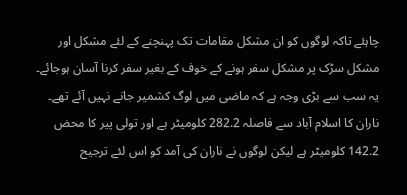چاہئے تاکہ لوگوں کو ان مشکل مقامات تک پہنچنے کے لئے مشکل اور مشکل سڑک پر مشکل سفر ہونے کے خوف کے بغیر سفر کرنا آسان ہوجائے۔ یہ سب سے بڑی وجہ ہے کہ ماضی میں لوگ کشمیر جانے نہیں آئے تھے۔ ناران کا اسلام آباد سے فاصلہ 282.2 کلومیٹر ہے اور تولی پیر کا محض 142.2 کلومیٹر ہے لیکن لوگوں نے ناران کی آمد کو اس لئے ترجیح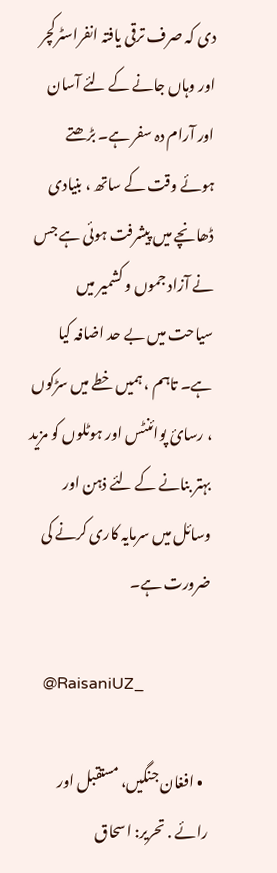دی کہ صرف ترقی یافتہ انفراسٹرکچر اور وہاں جانے کے لئے آسان اور آرام دہ سفر ہے۔ بڑھتے ہوئے وقت کے ساتھ ، بنیادی ڈھانچے میں پیشرفت ہوئی ہے جس نے آزاد جموں و کشمیر میں سیاحت میں بے حد اضافہ کیا ہے۔ تاہم ، ہمیں خطے میں سڑکوں ، رسائ پوائنٹس اور ہوٹلوں کو مزید بہتر بنانے کے لئے ذہن اور وسائل میں سرمایہ کاری کرنے کی ضرورت ہے۔

    @RaisaniUZ_

  • افغان جنگیں، مستقبل اور رائے . تحریر: اسحاق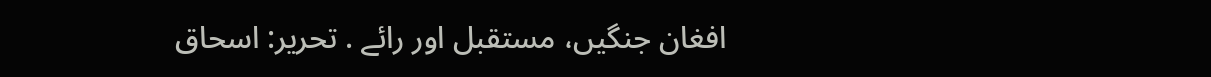افغان جنگیں، مستقبل اور رائے . تحریر: اسحاق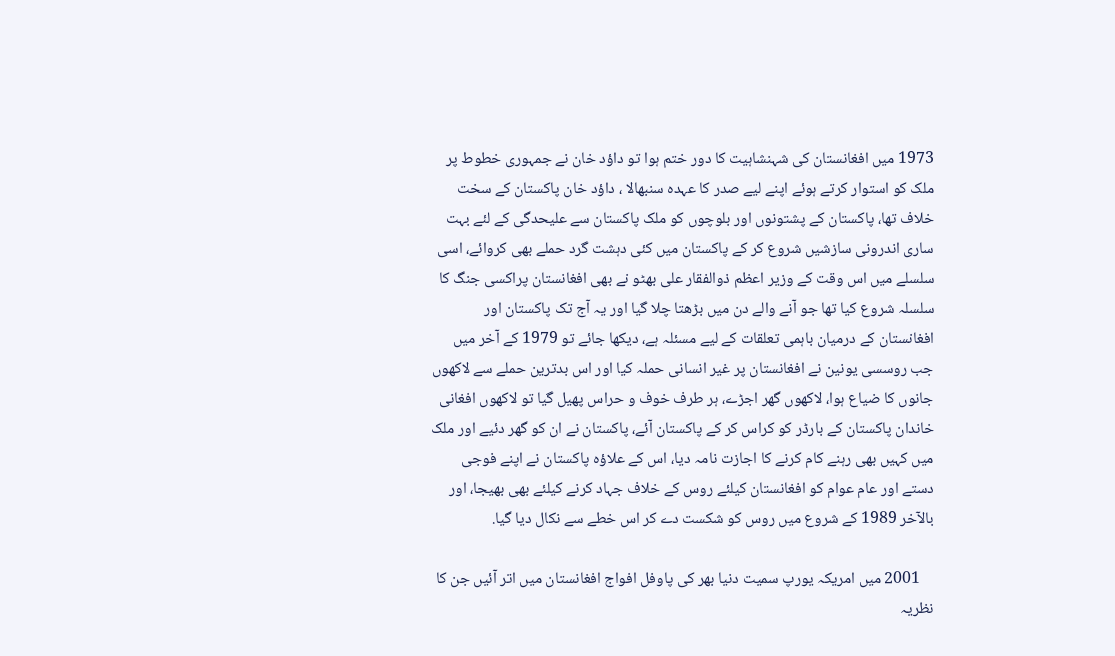1973 میں افغانستان کی شہنشاہیت کا دور ختم ہوا تو داؤد خان نے جمہوری خطوط پر ملک کو استوار کرتے ہوئے اپنے لیے صدر کا عہدہ سنبھالا ، داؤد خان پاکستان کے سخت خلاف تھا، پاکستان کے پشتونوں اور بلوچوں کو ملک پاکستان سے علیحدگی کے لئے بہت ساری اندرونی سازشیں شروع کر کے پاکستان میں کئی دہشت گرد حملے بھی کروائے، اسی سلسلے میں اس وقت کے وزیر اعظم ذوالفقار علی بھٹو نے بھی افغانستان پراکسی جنگ کا سلسلہ شروع کیا تھا جو آنے والے دن میں بڑھتا چلا گیا اور یہ آج تک پاکستان اور افغانستان کے درمیان باہمی تعلقات کے لیے مسئلہ ہے، دیکھا جائے تو 1979 کے آخر میں جب روسسی یونین نے افغانستان پر غیر انسانی حملہ کیا اور اس بدترین حملے سے لاکھوں جانوں کا ضیاع ہوا، لاکھوں گھر اجڑے، ہر طرف خوف و حراس پھیل گیا تو لاکھوں افغانی خاندان پاکستان کے بارڈر کو کراس کر کے پاکستان آئے، پاکستان نے ان کو گھر دئیے اور ملک میں کہیں بھی رہنے کام کرنے کا اجازت نامہ دیا، اس کے علاؤہ پاکستان نے اپنے فوجی دستے اور عام عوام کو افغانستان کیلئے روس کے خلاف جہاد کرنے کیلئے بھی بھیجا، اور بالآخر 1989 کے شروع میں روس کو شکست دے کر اس خطے سے نکال دیا گیا.

    2001 میں امریکہ یورپ سمیت دنیا بھر کی پاوفل افواج افغانستان میں اتر آئیں جن کا نظریہ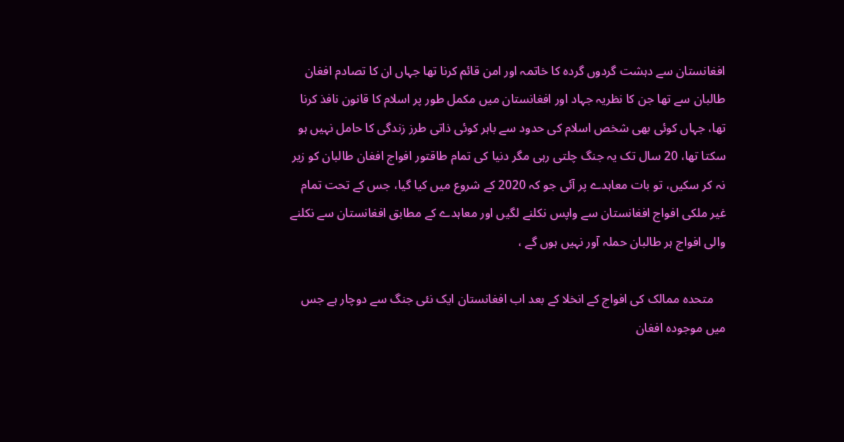افغانستان سے دہشت گردوں گردہ کا خاتمہ اور امن قائم کرنا تھا جہاں ان کا تصادم افغان طالبان سے تھا جن کا نظریہ جہاد اور افغانستان میں مکمل طور پر اسلام کا قانون نافذ کرنا تھا، جہاں کوئی بھی شخص اسلام کی حدود سے باہر کوئی ذاتی طرز زندگی کا حامل نہیں ہو سکتا تھا، 20 سال تک یہ جنگ چلتی رہی مگر دنیا کی تمام طاقتور افواج افغان طالبان کو زیر نہ کر سکیں، تو بات معاہدے پر آئی جو کہ 2020 کے شروع میں کیا گیا، جس کے تحت تمام غیر ملکی افواج افغانستان سے واپس نکلنے لگیں اور معاہدے کے مطابق افغانستان سے نکلنے والی افواج ہر طالبان حملہ آور نہیں ہوں گے ،

    متحدہ ممالک کی افواج کے انخلا کے بعد اب افغانستان ایک نئی جنگ سے دوچار ہے جس میں موجودہ افغان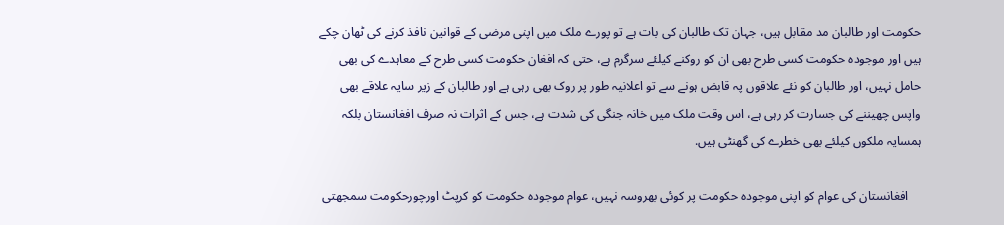حکومت اور طالبان مد مقابل ہیں، جہان تک طالبان کی بات ہے تو پورے ملک میں اپنی مرضی کے قوانین نافذ کرنے کی ٹھان چکے ہیں اور موجودہ حکومت کسی طرح بھی ان کو روکنے کیلئے سرگرم ہے، حتی کہ افغان حکومت کسی طرح کے معاہدے کی بھی حامل نہیں، اور طالبان کو نئے علاقوں پہ قابض ہونے سے تو اعلانیہ طور پر روک بھی رہی ہے اور طالبان کے زیر سایہ علاقے بھی واپس چھیننے کی جسارت کر رہی ہے، اس وقت ملک میں خانہ جنگی کی شدت ہے، جس کے اثرات نہ صرف افغانستان بلکہ ہمسایہ ملکوں کیلئے بھی خطرے کی گھنٹی ہیں.

    افغانستان کی عوام کو اپنی موجودہ حکومت پر کوئی بھروسہ نہیں، عوام موجودہ حکومت کو کرپٹ اورچورحکومت سمجھتی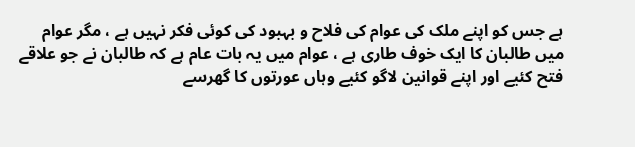ہے جس کو اپنے ملک کی عوام کی فلاح و بہبود کی کوئی فکر نہیں ہے ، مگر عوام میں طالبان کا ایک خوف طاری ہے ، عوام میں یہ بات عام ہے کہ طالبان نے جو علاقے فتح کئیے اور اپنے قوانین لاگو کئیے وہاں عورتوں کا گھرسے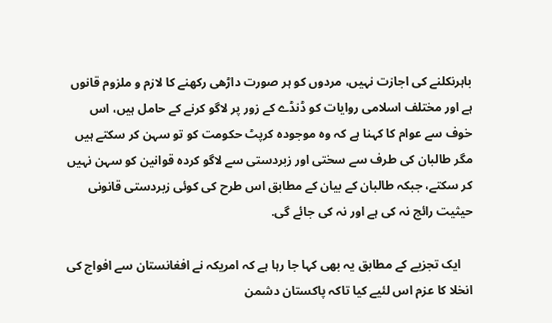باہرنکلنے کی اجازت نہیں، مردوں کو ہر صورت داڑھی رکھنے کا لازم و ملزوم قانوں ہے اور مختلف اسلامی روایات کو ڈنڈے کے زور پر لاگو کرنے کے حامل ہیں، اس خوف سے عوام کا کہنا ہے کہ وہ موجودہ کرپٹ حکومت کو تو سہن کر سکتے ہیں مگر طالبان کی طرف سے سختی اور زبردستی سے لاگو کردہ قوانین کو سہن نہیں کر سکتے، جبکہ طالبان کے بیان کے مطابق اس طرح کی کوئی زبردستی قانونی حیثیت رائج نہ کی ہے اور نہ کی جائے گی.

    ایک تجزیے کے مطابق یہ بھی کہا جا رہا ہے کہ امریکہ نے افغانستان سے افواج کی انخلا کا عزم اس لئیے کیا تاکہ پاکستان دشمن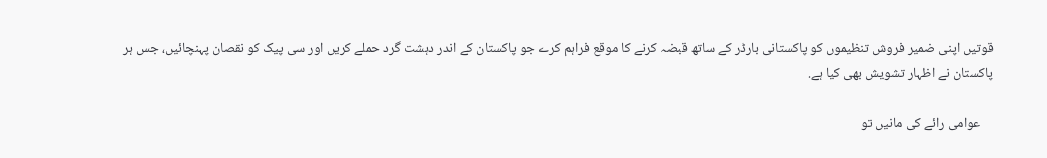قوتیں اپنی ضمیر فروش تنظیموں کو پاکستانی بارڈر کے ساتھ قبضہ کرنے کا موقع فراہم کرے جو پاکستان کے اندر دہشت گرد حملے کریں اور سی پیک کو نقصان پہنچائیں، جس ہر پاکستان نے اظہار تشویش بھی کیا ہے.

    عوامی رائے کی مانیں تو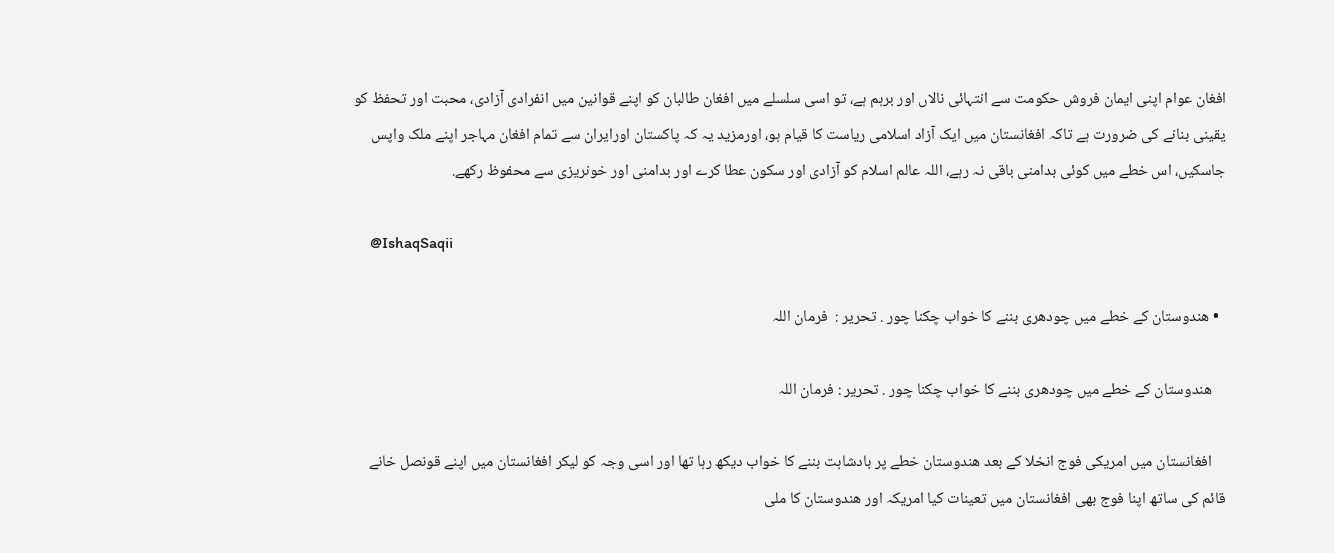افغان عوام اپنی ایمان فروش حکومت سے انتہائی نالاں اور برہم ہے، تو اسی سلسلے میں افغان طالبان کو اپنے قوانین میں انفرادی آزادی، محبت اور تحفظ کو یقینی بنانے کی ضرورت ہے تاکہ افغانستان میں ایک آزاد اسلامی ریاست کا قیام ہو، اورمزید یہ کہ پاکستان اورایران سے تمام افغان مہاجر اپنے ملک واپس جاسکیں، اس خطے میں کوئی بدامنی باقی نہ رہے، اللہ عالم اسلام کو آزادی اور سکون عطا کرے اور بدامنی اور خونریزی سے محفوظ رکھے.

    @IshaqSaqii

  • ھندوستان کے خطے میں چودھری بننے کا خواب چکنا چور . تحریر :  فرمان اللہ

    ھندوستان کے خطے میں چودھری بننے کا خواب چکنا چور . تحریر : فرمان اللہ

    افغانستان میں امریکی فوج انخلا کے بعد ھندوستان خطے پر بادشاہت بننے کا خواب دیکھ رہا تھا اور اسی وجہ کو لیکر افغانستان میں اپنے قونصل خانے قائم کی ساتھ اپنا فوج بھی افغانستان میں تعینات کیا امریکہ اور ھندوستان کا ملی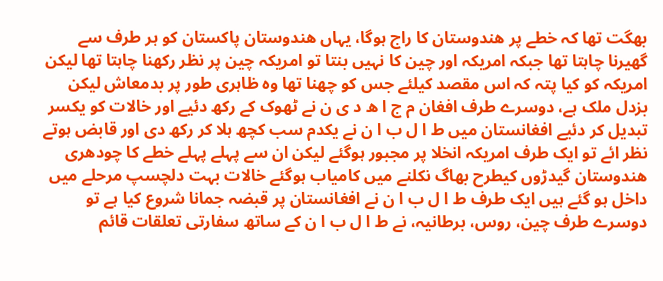بھگت تھا کہ خطے پر ھندوستان کا راج ہوگا، یہاں ھندوستان پاکستان کو ہر طرف سے گھیرنا چاہتا تھا جبکہ امریکہ اور چین کا نہیں بنتا تو امریکہ چین پر نظر رکھنا چاہتا تھا لیکن امریکہ کو کیا پتہ کہ اس مقصد کیلئے جس کو چھنا تھا وہ ظاہری طور پر بدمعاش لیکن بزدل ملک ہے، دوسرے طرف افغان م ج ا ھ د ی ن نے ٹھوک کے رکھ دئیے اور خالات کو یکسر تبدیل کر دئیے افغانستان میں ط ا ل ب ا ن نے یکدم سب کچھ ہلا کر رکھ دی اور قابض ہوتے نظر ائے تو ایک طرف امریکہ انخلا پر مجبور ہوگئے لیکن ان سے پہلے پہلے خطے کا چودھری ھندوستان گیدڑوں کیطرح بھاگ نکلنے میں کامیاب ہوگئے خالات بہت دلچسپ مرحلے میں داخل ہو گئے ہیں ایک طرف ط ا ل ب ا ن نے افغانستان پر قبضہ جمانا شروع کیا ہے تو دوسرے طرف چین، روس، برطانیہ، نے ط ا ل ب ا ن کے ساتھ سفارتی تعلقات قائم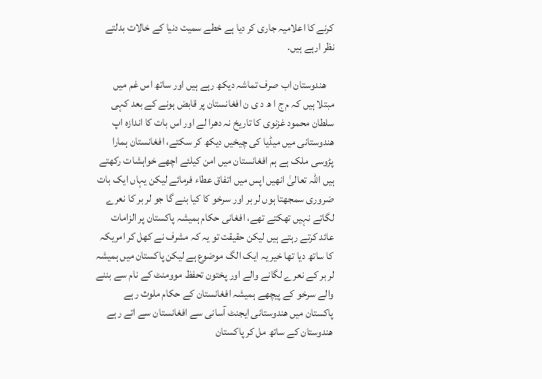کرنے کا اعلامیہ جاری کر دیا ہے خطے سمیت دنیا کے خالات بدلتے نظر ارہے ہیں.

    ھندوستان اب صرف تماشہ دیکھ رہے ہیں اور ساتھ اس غم میں مبتلا ہیں کہ م ج ا ھ د ی ن افغانستان پر قابض ہونے کے بعد کہی سلطان محمود غزنوی کا تاریخ نہ دھرا لے اور اس بات کا اندازہ اپ ھندوستانی میں میڈیا کی چیخیں دیکھ کر سکتے، افغانستان ہمارا پڑوسی ملک ہے ہم افغانستان میں امن کیلئے اچھے خواہشات رکھتے ہیں اللہ تعالیٰ انھیں اپس میں اتفاق عطاء فرمائے لیکن یہاں ایک بات ضروری سمجھتا ہوں لر بر اور سرخو کا کیا بنے گا جو لر بر کا نعرے لگاتے نہیں تھکتے تھے، افغانی حکام ہمیشہ پاکستان پر الزامات عائد کرتے رہتے ہیں لیکن حقیقت تو یہ کہ مشرف نے کھل کر امریکہ کا ساتھ دیا تھا خیر یہ ایک الگ موضوع ہے لیکن پاکستان میں ہمیشہ لر بر کے نعرے لگانے والے اور پختون تحفظ موومنٹ کے نام سے بننے والے سرخو کے پیچھے ہمیشہ افغانستان کے حکام ملوث رہے پاکستان میں ھندوستانی ایجنٹ آسانی سے افغانستان سے اتے رہے ھندوستان کے ساتھ مل کر پاکستان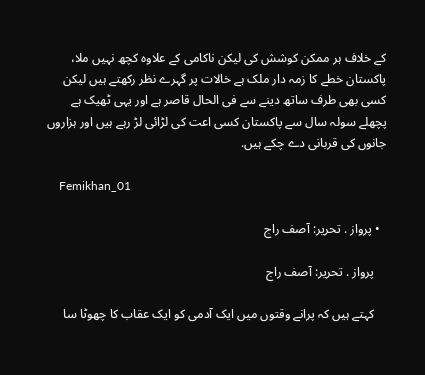کے خلاف ہر ممکن کوشش کی لیکن ناکامی کے علاوہ کچھ نہیں ملا، پاکستان خطے کا زمہ دار ملک ہے خالات پر گہرے نظر رکھتے ہیں لیکن کسی بھی طرف ساتھ دینے سے فی الحال قاصر ہے اور یہی ٹھیک ہے پچھلے سولہ سال سے پاکستان کسی اعت کی لڑائی لڑ رہے ہیں اور ہزاروں جانوں کی قربانی دے چکے ہیں.

    Femikhan_01

  • پرواز . تحریر: آصف راج

    پرواز . تحریر: آصف راج

    کہتے ہیں کہ پرانے وقتوں میں ایک آدمی کو ایک عقاب کا چھوٹا سا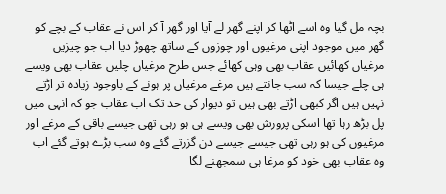بچہ مل گیا وہ اسے اٹھا کر اپنے گھر لے آیا اور گھر آ کر اس نے عقاب کے بچے کو گھر میں موجود اپنی مرغیوں اور چوزوں کے ساتھ چھوڑ دیا اب جو چیزیں مرغیاں کھائیں عقاب بھی وہی کھائے جس طرح مرغیاں چلیں عقاب بھی ویسے ہی چلے جیسا کہ سب جانتے ہیں مرغے مرغیاں پر ہونے کے باوجود زیادہ تر اڑتے نہیں ہیں اگر کبھی اڑتے بھی ہیں تو دیوار کی حد تک اب عقاب جو کہ انہی میں پل بڑھ رہا تھا اسکی پرورش بھی ویسے ہی ہو رہی تھی جیسے باقی کے مرغے اور مرغیوں کی ہو رہی تھی جیسے جیسے دن گزرتے گئے وہ سب بڑے ہوتے گئے اب وہ عقاب بھی خود کو مرغا ہی سمجھنے لگا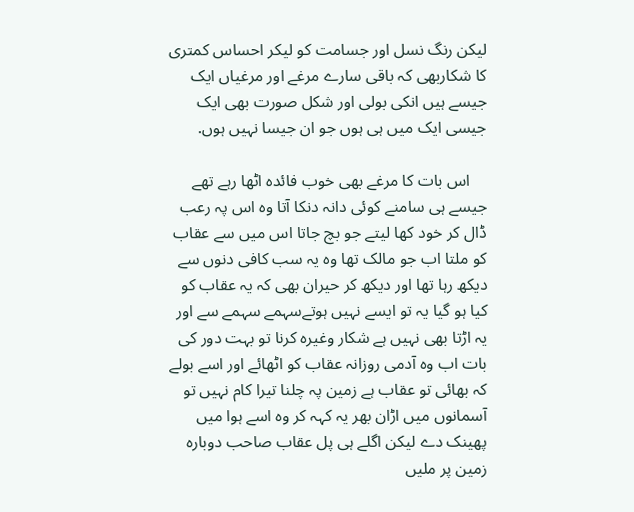لیکن رنگ نسل اور جسامت کو لیکر احساس کمتری کا شکاربھی کہ باقی سارے مرغے اور مرغیاں ایک جیسے ہیں انکی بولی اور شکل صورت بھی ایک جیسی ایک میں ہی ہوں جو ان جیسا نہیں ہوں.

    اس بات کا مرغے بھی خوب فائدہ اٹھا رہے تھے جیسے ہی سامنے کوئی دانہ دنکا آتا وہ اس پہ رعب ڈال کر خود کھا لیتے جو بچ جاتا اس میں سے عقاب کو ملتا اب جو مالک تھا وہ یہ سب کافی دنوں سے دیکھ رہا تھا اور دیکھ کر حیران بھی کہ یہ عقاب کو کیا ہو گیا یہ تو ایسے نہیں ہوتےسہمے سہمے سے اور یہ اڑتا بھی نہیں ہے شکار وغیرہ کرنا تو بہت دور کی بات اب وہ آدمی روزانہ عقاب کو اٹھائے اور اسے بولے کہ بھائی تو عقاب ہے زمین پہ چلنا تیرا کام نہیں تو آسمانوں میں اڑان بھر یہ کہہ کر وہ اسے ہوا میں پھینک دے لیکن اگلے ہی پل عقاب صاحب دوبارہ زمین پر ملیں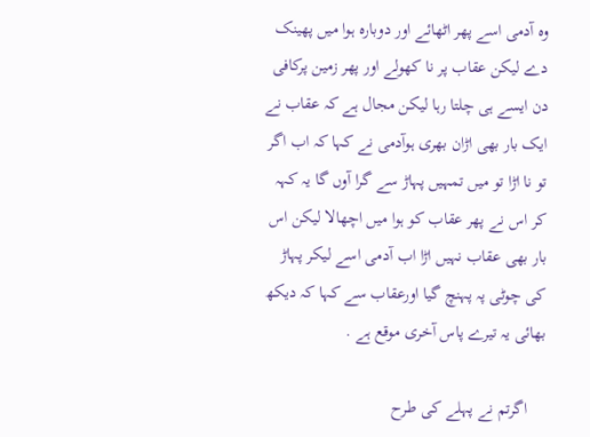وہ آدمی اسے پھر اٹھائے اور دوبارہ ہوا میں پھینک دے لیکن عقاب پر نا کھولے اور پھر زمین پرکافی دن ایسے ہی چلتا رہا لیکن مجال ہے کہ عقاب نے ایک بار بھی اڑان بھری ہوآدمی نے کہا کہ اب اگر تو نا اڑا تو میں تمہیں پہاڑ سے گرا آوں گا یہ کہہ کر اس نے پھر عقاب کو ہوا میں اچھالا لیکن اس بار بھی عقاب نہیں اڑا اب آدمی اسے لیکر پہاڑ کی چوٹی پہ پہنچ گیا اورعقاب سے کہا کہ دیکھ بھائی یہ تیرے پاس آخری موقع ہے .

    اگرتم نے پہلے کی طرح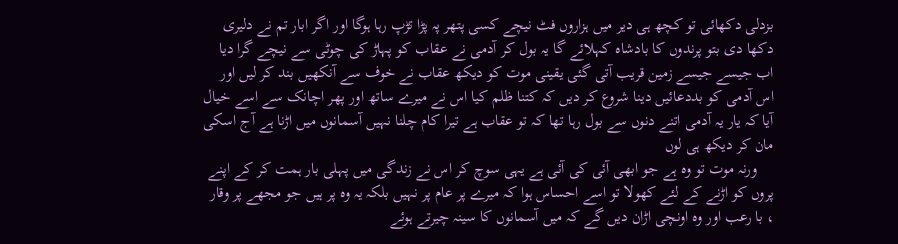بزدلی دکھائی تو کچھ ہی دیر میں ہزاروں فٹ نیچے کسی پتھر پہ پڑا تڑپ رہا ہوگا اور اگر ابار تم نے دلیری دکھا دی بتو پرندوں کا بادشاہ کہلائے گا یہ بول کر آدمی نے عقاب کو پہاڑ کی چوٹی سے نیچے گرا دیا اب جیسے جیسے زمین قریب آتی گئی یقینی موت کو دیکھ عقاب نے خوف سے آنکھیں بند کر لیں اور اس آدمی کو بددعائیں دینا شروع کر دیں کہ کتنا ظلم کیا اس نے میرے ساتھ اور پھر اچانک سے اسے خیال آیا کہ یار یہ آدمی اتنے دنوں سے بول رہا تھا کہ تو عقاب ہے تیرا کام چلنا نہیں آسمانوں میں اڑنا ہے آج اسکی مان کر دیکھ ہی لوں
    ورنہ موت تو وہ ہے جو ابھی آئی کی آئی ہے یہی سوچ کر اس نے زندگی میں پہلی بار ہمت کر کے اپنے پروں کو اڑنے کے لئے کھولا تو اسے احساس ہوا کہ میرے پر عام پر نہیں بلکہ یہ وہ پر ہیں جو مجھے پر وقار ، با رعب اور وہ اونچی اڑان دیں گے کہ میں آسمانوں کا سینہ چیرتے ہوئے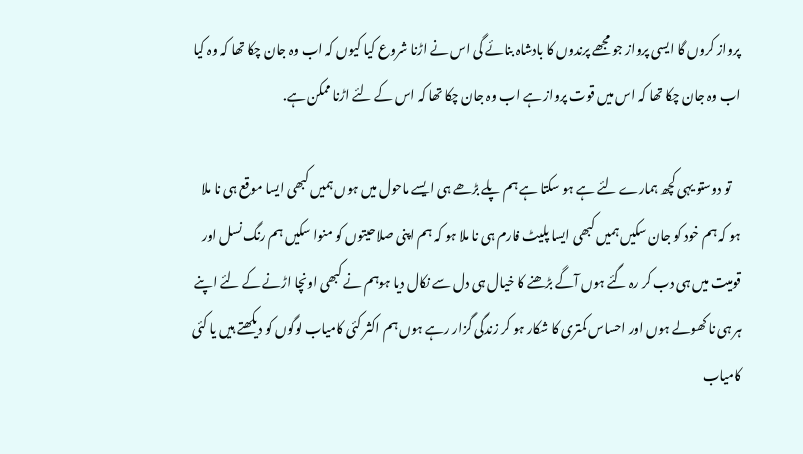پرواز کروں گا ایسی پرواز جو مجھے پرندوں کا بادشاہ بنائے گی اس نے اڑنا شروع کیا کیوں کہ اب وہ جان چکا تھا کہ وہ کیا اب وہ جان چکا تھا کہ اس میں قوت پرواز ہے اب وہ جان چکا تھا کہ اس کے لئے اڑنا ممکن ہے.

    تو دوستو یہی کچھ ہمارے لئے ہے ہو سکتا ہے ہم پلے بڑھے ہی ایسے ماحول میں ہوں ہمیں کبھی ایسا موقع ہی نا ملا ہو کہ ہم خود کو جان سکیں ہمیں کبھی ایسا پلیٹ فارم ہی نا ملا ہو کہ ہم اپنی صلاحیتوں کو منوا سکیں ہم رنگ نسل اور قومیت میں ہی دب کر رہ گئے ہوں آگے بڑھنے کا خیال ہی دل سے نکال دیا ہوہم نے کبھی اونچا اڑنے کے لئے اپنے ہر ہی نا کھولے ہوں اور احساس کمتری کا شکار ہو کر زندگی گزار رہے ہوں ہم اکثر کئی کامیاب لوگوں کو دیکھتے ہیں یا کئی کامیاب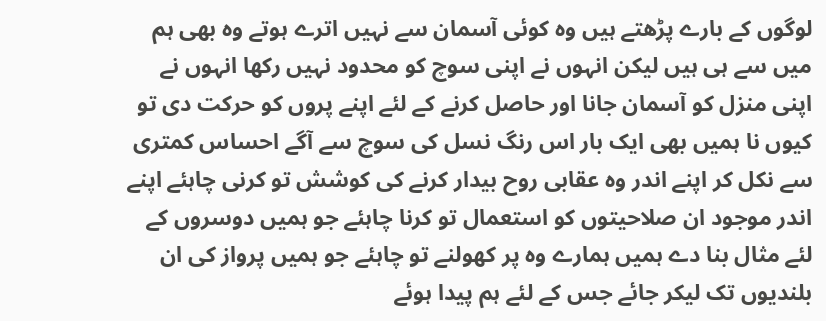لوگوں کے بارے پڑھتے ہیں وہ کوئی آسمان سے نہیں اترے ہوتے وہ بھی ہم میں سے ہی ہیں لیکن انہوں نے اپنی سوچ کو محدود نہیں رکھا انہوں نے اپنی منزل کو آسمان جانا اور حاصل کرنے کے لئے اپنے پروں کو حرکت دی تو کیوں نا ہمیں بھی ایک بار اس رنگ نسل کی سوچ سے آگے احساس کمتری سے نکل کر اپنے اندر وہ عقابی روح بیدار کرنے کی کوشش تو کرنی چاہئے اپنے اندر موجود ان صلاحیتوں کو استعمال تو کرنا چاہئے جو ہمیں دوسروں کے لئے مثال بنا دے ہمیں ہمارے وہ پر کھولنے تو چاہئے جو ہمیں پرواز کی ان بلندیوں تک لیکر جائے جس کے لئے ہم پیدا ہوئے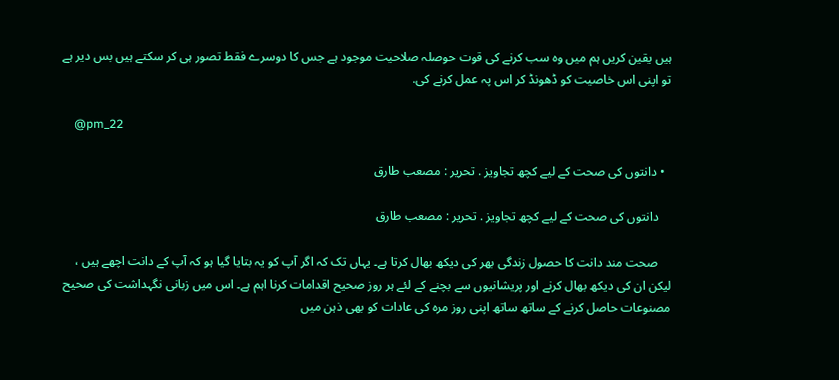ہیں یقین کریں ہم میں وہ سب کرنے کی قوت حوصلہ صلاحیت موجود ہے جس کا دوسرے فقط تصور ہی کر سکتے ہیں بس دیر ہے تو اپنی اس خاصیت کو ڈھونڈ کر اس پہ عمل کرنے کی.

    @pm_22

  • دانتوں کی صحت کے لیے کچھ تجاویز . تحریر : مصعب طارق

    دانتوں کی صحت کے لیے کچھ تجاویز . تحریر : مصعب طارق

    صحت مند دانت کا حصول زندگی بھر کی دیکھ بھال کرتا ہے۔ یہاں تک کہ اگر آپ کو یہ بتایا گیا ہو کہ آپ کے دانت اچھے ہیں ، لیکن ان کی دیکھ بھال کرنے اور پریشانیوں سے بچنے کے لئے ہر روز صحیح اقدامات کرنا اہم ہے۔ اس میں زبانی نگہداشت کی صحیح مصنوعات حاصل کرنے کے ساتھ ساتھ اپنی روز مرہ کی عادات کو بھی ذہن میں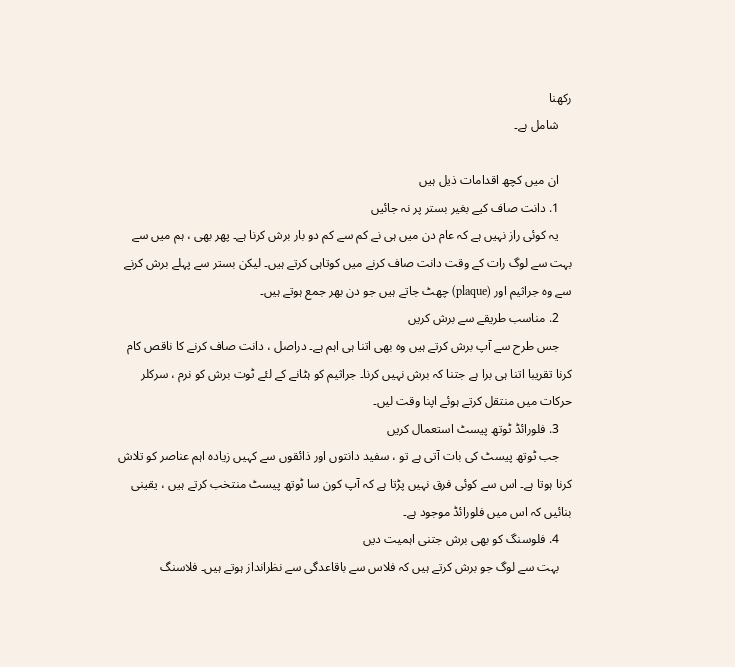رکھنا
    شامل ہے۔

    ان میں کچھ اقدامات ذیل ہیں
    1. دانت صاف کیے بغیر بستر پر نہ جائیں
    یہ کوئی راز نہیں ہے کہ عام دن میں ہی نے کم سے کم دو بار برش کرنا ہے۔ پھر بھی ، ہم میں سے بہت سے لوگ رات کے وقت دانت صاف کرنے میں کوتاہی کرتے ہیں۔ لیکن بستر سے پہلے برش کرنے سے وہ جراثیم اور (plaque) چھٹ جاتے ہیں جو دن بھر جمع ہوتے ہیں۔
    2. مناسب طریقے سے برش کریں
    جس طرح سے آپ برش کرتے ہیں وہ بھی اتنا ہی اہم ہے۔ دراصل ، دانت صاف کرنے کا ناقص کام کرنا تقریبا اتنا ہی برا ہے جتنا کہ برش نہیں کرنا۔ جراثیم کو ہٹانے کے لئے ٹوت برش کو نرم ، سرکلر حرکات میں منتقل کرتے ہوئے اپنا وقت لیں۔
    3. فلورائڈ ٹوتھ پیسٹ استعمال کریں
    جب ٹوتھ پیسٹ کی بات آتی ہے تو ، سفید دانتوں اور ذائقوں سے کہیں زیادہ اہم عناصر کو تلاش کرنا ہوتا ہے۔ اس سے کوئی فرق نہیں پڑتا ہے کہ آپ کون سا ٹوتھ پیسٹ منتخب کرتے ہیں ، یقینی بنائیں کہ اس میں فلورائڈ موجود ہے۔
    4. فلوسنگ کو بھی برش جتنی اہمیت دیں
    بہت سے لوگ جو برش کرتے ہیں کہ فلاس سے باقاعدگی سے نظرانداز ہوتے ہیں۔ فلاسنگ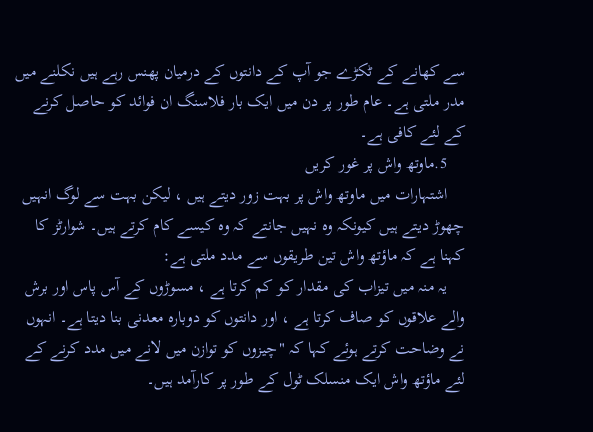سے کھانے کے ٹکڑے جو آپ کے دانتوں کے درمیان پھنس رہے ہیں نکلنے میں مدر ملتی ہے۔ عام طور پر دن میں ایک بار فلاسنگ ان فوائد کو حاصل کرنے کے لئے کافی ہے۔
    5.ماوتھ واش پر غور کریں
    اشتہارات میں ماوتھ واش پر بہت زور دیتے ہیں ، لیکن بہت سے لوگ انہیں چھوڑ دیتے ہیں کیونکہ وہ نہیں جانتے کہ وہ کیسے کام کرتے ہیں۔ شوارٹز کا کہنا ہے کہ ماؤتھ واش تین طریقوں سے مدد ملتی ہے:
    یہ منہ میں تیزاب کی مقدار کو کم کرتا ہے ، مسوڑوں کے آس پاس اور برش والے علاقوں کو صاف کرتا ہے ، اور دانتوں کو دوبارہ معدنی بنا دیتا ہے۔ انہوں نے وضاحت کرتے ہوئے کہا کہ "چیزوں کو توازن میں لانے میں مدد کرنے کے لئے ماؤتھ واش ایک منسلک ٹول کے طور پر کارآمد ہیں۔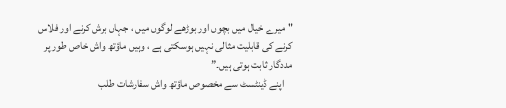"میرے خیال میں بچوں اور بوڑھے لوگوں میں ، جہاں برش کرنے اور فلاس کرنے کی قابلیت مثالی نہیں ہوسکتی ہے ، وہیں ماؤتھ واش خاص طور پر مددگار ثابت ہوتی ہیں۔”
    اپنے ڈینٹسٹ سے مخصوص ماؤتھ واش سفارشات طلب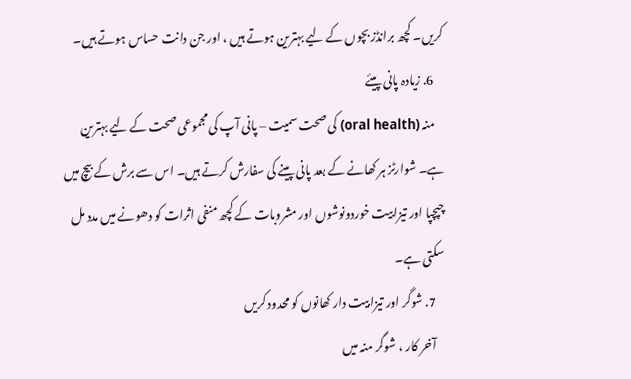کریں۔ کچھ برانڈز بچوں کے لیے بہترین ہوتے ہیں ، اور جن دانت حساس ہوتے ہیں۔
    6. زیادہ پانی پیئے
    منہ (oral health) کی صحت سمیت – پانی آپ کی مجموعی صحت کے لیے بہترین ہے۔ شوارٹز ہر کھانے کے بعد پانی پینے کی سفارش کرتے ہیں۔ اس سے برش کے بیچ میں چپچپا اور تیزابیت خوردونوشوں اور مشروبات کے کچھ منفی اثرات کو دھونے میں مدد مل سکتی ہے۔
    7. شوگر اور تیزابیت دار کھانوں کو محدود کریں
    آخر کار ، شوگر منہ میں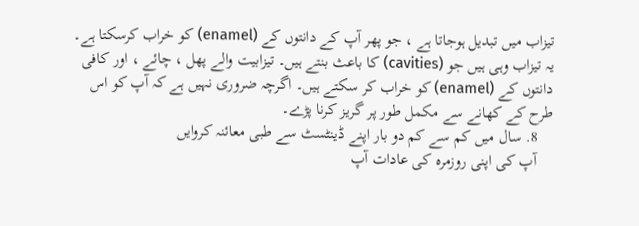تیزاب میں تبدیل ہوجاتا ہے ، جو پھر آپ کے دانتوں کے (enamel) کو خراب کرسکتا ہے۔ یہ تیزاب وہی ہیں جو (cavities) کا باعث بنتے ہیں۔ تیزابیت والے پھل ، چائے ، اور کافی دانتوں کے (enamel) کو خراب کر سکتے ہیں۔ اگرچہ ضروری نہیں ہے کہ آپ کو اس طرح کے کھانے سے مکمل طور پر گریز کرنا پڑے۔
    8. سال میں کم سے کم دو بار اپنے ڈینٹسٹ سے طبی معائنہ کروایں
    آپ کی اپنی روزمرہ کی عادات آپ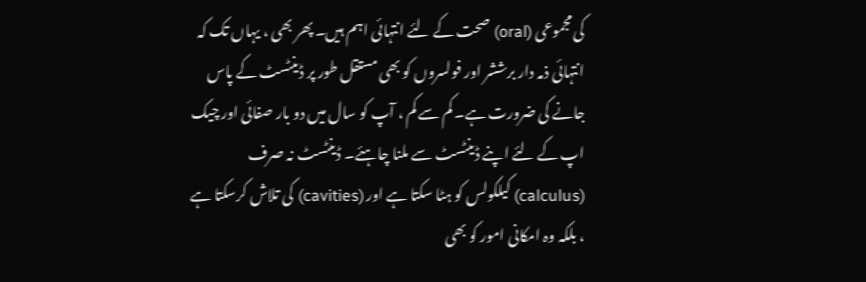کی مجموعی (oral) صحت کے لئے انتہائی اہم ہیں۔ پھر بھی ، یہاں تک کہ انتہائی ذمہ دار برششر اور فولسروں کو بھی مستقل طور پر ڈینٹسٹ کے پاس جانے کی ضرورت ہے۔ کم سے کم ، آپ کو سال میں دو بار صفائی اور چیک اپ کے لئے اپنے ڈینٹسٹ سے ملنا چاہئے۔ ڈینٹسٹ نہ صرف (calculus) کیلکولس کو ہٹا سکتا ہے اور (cavities) کی تلاش کرسکتا ہے ، بلکہ وہ امکانی امور کو بھی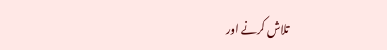تلاش کرنے اور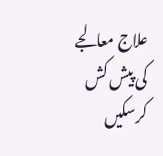علاج معالجے کی پیش کش کرسکیں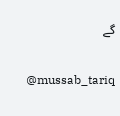گے

    @mussab_tariq